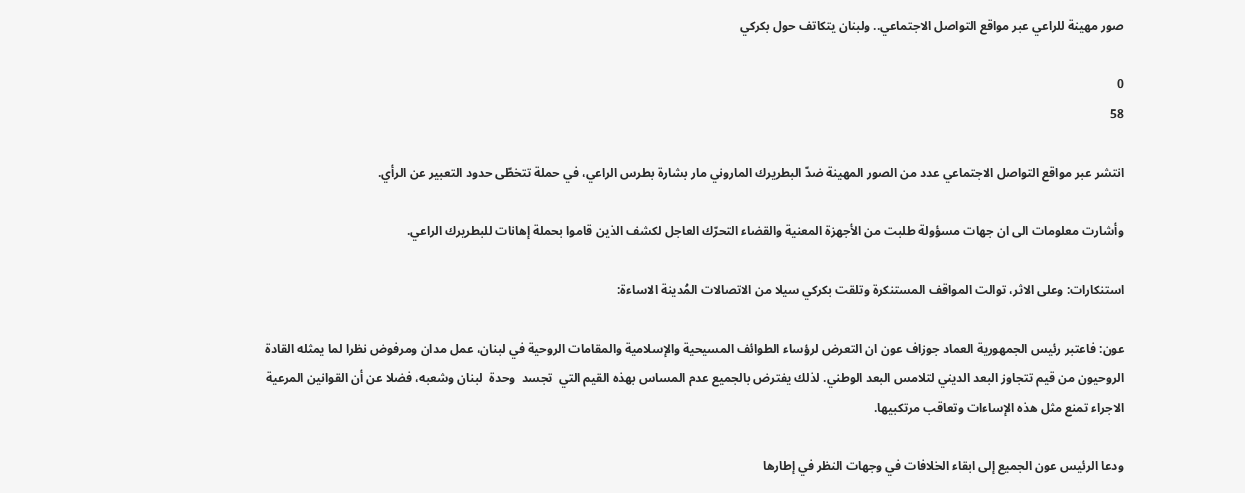صور مهينة للراعي عبر مواقع التواصل الاجتماعي.. ولبنان يتكاتف حول بكركي

0
58

انتشر عبر مواقع التواصل الاجتماعي عدد من الصور المهينة ضدّ البطريرك الماروني مار بشارة بطرس الراعي، في حملة تتخطّى حدود التعبير عن الرأي.

وأشارت معلومات الى ان جهات مسؤولة طلبت من الأجهزة المعنية والقضاء التحرّك العاجل لكشف الذين قاموا بحملة إهانات للبطريرك الراعي.

استنكارات: وعلى الاثر، توالت المواقف المستنكرة وتلقت بكركي سيلا من الاتصالات المُدينة الاساءة:

عون: فاعتبر رئيس الجمهورية العماد جوزاف عون ان التعرض لرؤساء الطوائف المسيحية والإسلامية والمقامات الروحية في لبنان، عمل مدان ومرفوض نظرا لما يمثله القادة الروحيون من قيم تتجاوز البعد الديني لتلامس البعد الوطني. لذلك يفترض بالجميع عدم المساس بهذه القيم التي  تجسد  وحدة  لبنان وشعبه، فضلا عن أن القوانين المرعية الاجراء تمنع مثل هذه الإساءات وتعاقب مرتكبيها.

ودعا الرئيس عون الجميع إلى ابقاء الخلافات في وجهات النظر في إطارها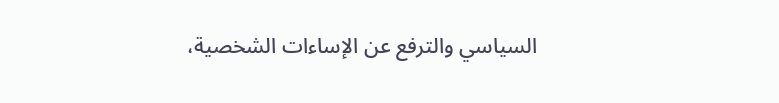السياسي والترفع عن الإساءات الشخصية،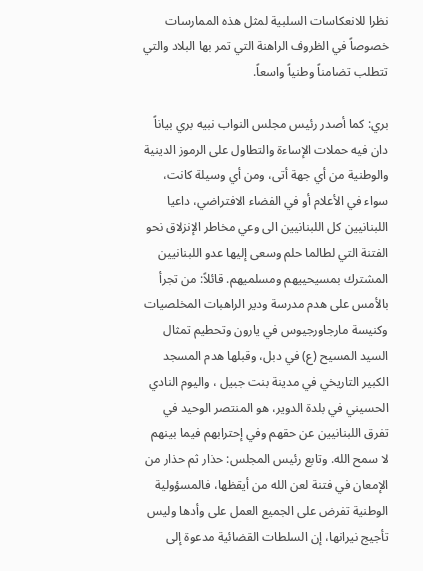نظرا للانعكاسات السلبية لمثل هذه الممارسات خصوصاً في الظروف الراهنة التي تمر بها البلاد والتي تتطلب تضامناً وطنياً واسعاً.

بري: كما أصدر رئيس مجلس النواب نبيه بري بياناً دان فيه حملات الإساءة والتطاول على الرموز الدينية والوطنية من أي جهة أتى، ومن أي وسيلة كانت، سواء في الأعلام أو في الفضاء الافتراضي، داعيا اللبنانيين كل اللبنانيين الى وعي مخاطر الإنزلاق نحو الفتنة التي لطالما حلم وسعى إليها عدو اللبنانيين المشترك بمسيحييهم ومسلميهم. قائلاً: من تجرأ بالأمس على هدم مدرسة ودير الراهبات المخلصيات وكنيسة مارجاورجيوس في يارون وتحطيم تمثال السيد المسيح (ع) في دبل، وقبلها هدم المسجد الكبير التاريخي في مدينة بنت جبيل ، واليوم النادي الحسيني في بلدة الدوير، هو المنتصر الوحيد في تفرق اللبنانيين عن حقهم وفي إحترابهم فيما بينهم لا سمح الله. وتابع رئيس المجلس: حذار ثم حذار من الإمعان في فتنة لعن الله من أيقظها، فالمسؤولية الوطنية تفرض على الجميع العمل على وأدها وليس تأجيج نيرانها، إن السلطات القضائية مدعوة إلى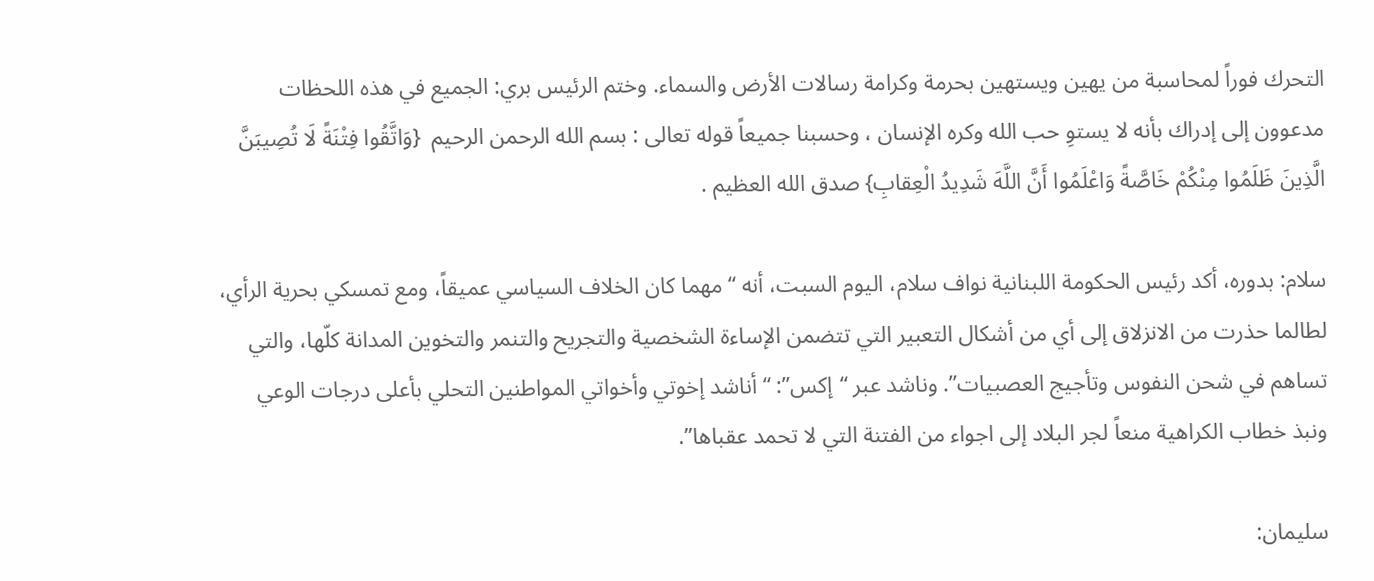التحرك فوراً لمحاسبة من يهين ويستهين بحرمة وكرامة رسالات الأرض والسماء. وختم الرئيس بري: الجميع في هذه اللحظات مدعوون إلى إدراك بأنه لا يستوِ حب الله وكره الإنسان ، وحسبنا جميعاً قوله تعالى : بسم الله الرحمن الرحيم  {وَاتَّقُوا فِتْنَةً لَا تُصِيبَنَّ الَّذِينَ ظَلَمُوا مِنْكُمْ خَاصَّةً وَاعْلَمُوا أَنَّ اللَّهَ شَدِيدُ الْعِقابِ} صدق الله العظيم .

سلام: بدوره، أكد رئيس الحكومة اللبنانية نواف سلام، اليوم السبت، أنه “مهما كان الخلاف السياسي عميقاً، ومع تمسكي بحرية الرأي، لطالما حذرت من الانزلاق إلى أي من أشكال التعبير التي تتضمن الإساءة الشخصية والتجريح والتنمر والتخوين المدانة كلّها، والتي تساهم في شحن النفوس وتأجيج العصبيات”. وناشد عبر “إكس”: “أناشد إخوتي وأخواتي المواطنين التحلي بأعلى درجات الوعي ونبذ خطاب الكراهية منعاً لجر البلاد إلى اجواء من الفتنة التي لا تحمد عقباها”.

سليمان: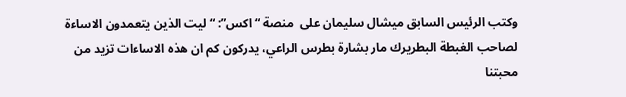وكتب الرئيس السابق ميشال سليمان على  منصة “اكس”: “ليت الذين يتعمدون الاساءة لصاحب الغبطة البطريرك مار بشارة بطرس الراعي، يدركون كم ان هذه الاساءات تزيد من محبتنا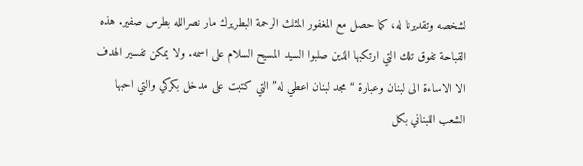لشخصه وتقديرنا له، كما حصل مع المغفور المثلث الرحمة البطريرك مار نصرالله بطرس صفير. هذه القباحة تفوق تلك التي ارتكبها الذين صلبوا السيد المسيح السلام على اسمه. ولا يمكن تفسير الهدف الا الاساءة الى لبنان وعبارة “مجد لبنان اعطي له” التي كتبت على مدخل بكركي والتي احبها الشعب اللبناني بكل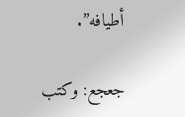أطيافه”.

جعجع: وكتب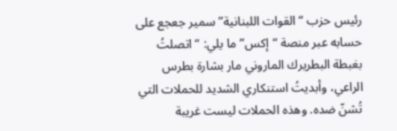رئيس حزب “القوات اللبنانية” سمير جعجع على حسابه عبر منصة “إكس” ما يلي: “اتصلتُ بغبطة البطريرك الماروني مار بشارة بطرس الراعي، وأبديتُ استنكاري الشديد للحملات التي تُشنّ ضده. وهذه الحملات ليست غريبة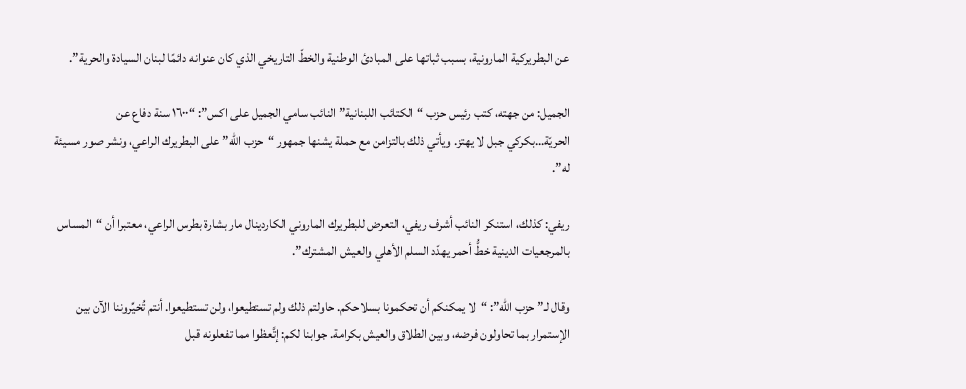عن البطريركية المارونية، بسبب ثباتها على المبادئ الوطنية والخطّ التاريخي الذي كان عنوانه دائمًا لبنان السيادة والحرية”.

الجميل: من جهته، كتب رئيس حزب “الكتائب اللبنانية” النائب سامي الجميل على اكس”: “١٦٠٠ سنة دفاع عن الحريّة…بكركي جبل لا يهتز. ويأتي ذلك بالتزامن مع حملة يشنها جمهور “حزب الله” على البطريرك الراعي، ونشر صور مسيئة له”.

ريفي: كذلك، استنكر النائب أشرف ريفي، التعرض للبطريرك الماروني الكاردينال مار بشارة بطرس الراعي، معتبرا أن “المساس بالمرجعيات الدينية خطُّ أحمر يهدّد السلم الأهلي والعيش المشترك”.

وقال لـ”حزب الله”: “لا يمكنكم أن تحكمونا بسلاحكم. حاولتم ذلك ولم تستطيعوا، ولن تستطيعوا. أنتم تُخيِّروننا الآن بين الإستمرار بما تحاولون فرضه، وبين الطلاق والعيش بكرامة. جوابنا لكم: إتَّعظوا مما تفعلونه قبل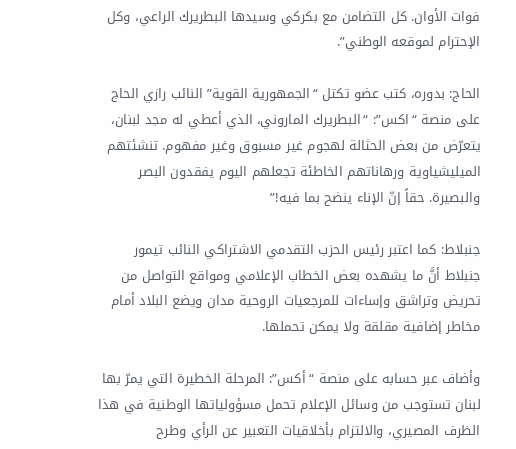فوات الأوان. كل التضامن مع بكركي وسيدها البطريرك الراعي، وكل الإحترام لموقعه الوطني”.

الحاج: بدوره، كتب عضو تكتل “الجمهورية القوية” النائب رازي الحاج على منصة “اكس”: “البطريرك الماروني، الذي أعطي له مجد لبنان، يتعرّض من بعض الحثالة لهجوم غير مسبوق وغير مفهوم. تنشئتهم الميليشياوية ورهاناتهم الخاطئة تجعلهم اليوم يفقدون البصر والبصيرة. حقاً إنّ الإناء ينضح بما فيه!”

جنبلاط: كما اعتبر رئيس الحزب التقدمي الاشتراكي النائب تيمور جنبلاط أنَّ ما يشهده بعض الخطاب الإعلامي ومواقع التواصل من تحريض وتراشق وإساءات للمرجعيات الروحية مدان ويضع البلاد أمام مخاطر إضافية مقلقة ولا يمكن تحملها.

وأضاف عبر حسابه على منصة “أكس”: المرحلة الخطيرة التي يمرّ بها لبنان تستوجب من وسائل الإعلام تحمل مسؤولياتها الوطنية في هذا الظرف المصيري، والالتزام بأخلاقيات التعبير عن الرأي وطرح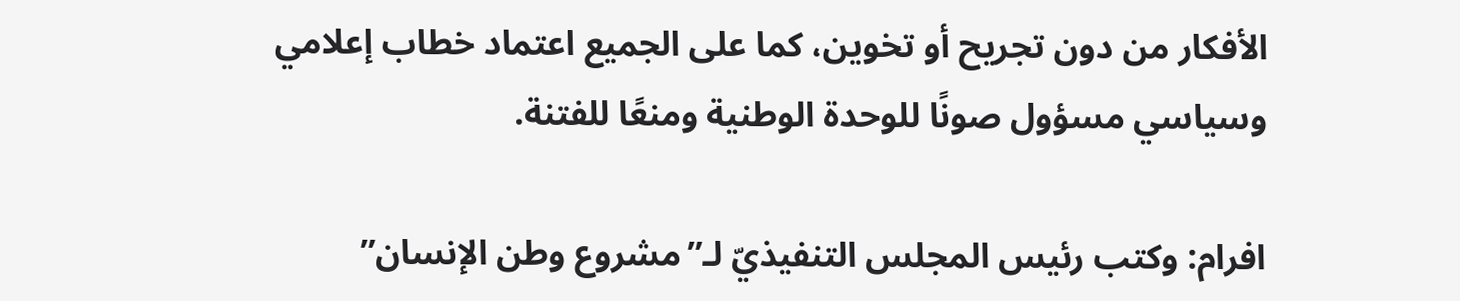الأفكار من دون تجريح أو تخوين، كما على الجميع اعتماد خطاب إعلامي وسياسي مسؤول صونًا للوحدة الوطنية ومنعًا للفتنة.

افرام: وكتب رئيس المجلس التنفيذيّ لـ”مشروع وطن الإنسان”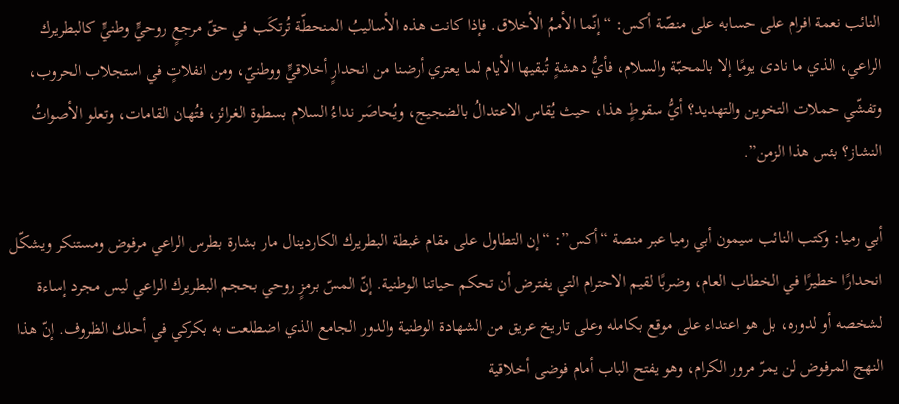النائب نعمة افرام على حسابه على منصّة أكس: “إنّما الأممُ الأخلاق. فإذا كانت هذه الأساليبُ المنحطّة تُرتكَب في حقّ مرجعٍ روحيٍّ وطنيٍّ كالبطريرك الراعي، الذي ما نادى يومًا إلا بالمحبّة والسلام، فأيُّ دهشةٍ تُبقيها الأيام لما يعتري أرضنا من انحدارٍ أخلاقيٍّ ووطنيّ، ومن انفلاتٍ في استجلاب الحروب، وتفشّي حملات التخوين والتهديد؟ أيُّ سقوطٍ هذا، حيث يُقاس الاعتدالُ بالضجيج، ويُحاصَر نداءُ السلام بسطوة الغرائز، فتُهان القامات، وتعلو الأصواتُ النشاز؟ بئس هذا الزمن”.

أبي رميا: وكتب النائب سيمون أبي رميا عبر منصة “أكس”: “إن التطاول على مقام غبطة البطريرك الكاردينال مار بشارة بطرس الراعي مرفوض ومستنكر ويشكّل انحدارًا خطيرًا في الخطاب العام، وضربًا لقيم الاحترام التي يفترض أن تحكم حياتنا الوطنية. إنّ المسّ برمزٍ روحي بحجم البطريرك الراعي ليس مجرد إساءة لشخصه أو لدوره، بل هو اعتداء على موقع بكامله وعلى تاريخ عريق من الشهادة الوطنية والدور الجامع الذي اضطلعت به بكركي في أحلك الظروف. إنّ هذا النهج المرفوض لن يمرّ مرور الكرام، وهو يفتح الباب أمام فوضى أخلاقية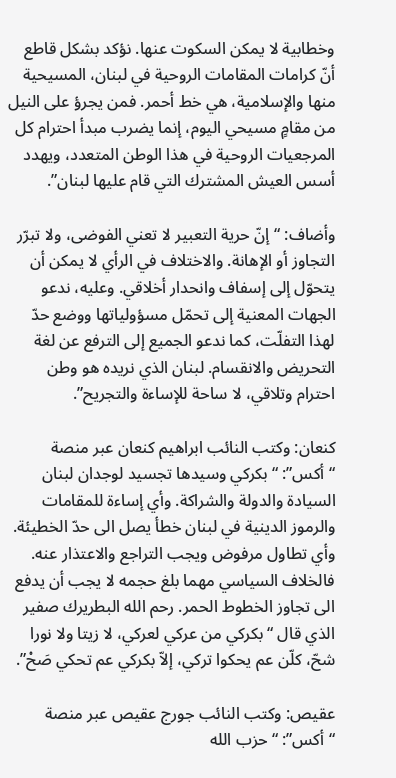وخطابية لا يمكن السكوت عنها. نؤكد بشكل قاطع أنّ كرامات المقامات الروحية في لبنان، المسيحية منها والإسلامية، هي خط أحمر. فمن يجرؤ على النيل من مقامٍ مسيحي اليوم، إنما يضرب مبدأ احترام كل المرجعيات الروحية في هذا الوطن المتعدد، ويهدد أسس العيش المشترك التي قام عليها لبنان”.

وأضاف: “إنّ حرية التعبير لا تعني الفوضى، ولا تبرّر التجاوز أو الإهانة. والاختلاف في الرأي لا يمكن أن يتحوّل إلى إسفاف وانحدار أخلاقي. وعليه، ندعو الجهات المعنية إلى تحمّل مسؤولياتها ووضع حدّ لهذا التفلّت، كما ندعو الجميع إلى الترفع عن لغة التحريض والانقسام. لبنان الذي نريده هو وطن احترام وتلاقي، لا ساحة للإساءة والتجريح”.

كنعان: وكتب النائب ابراهيم كنعان عبر منصة “أكس”: “بكركي وسيدها تجسيد لوجدان لبنان السيادة والدولة والشراكة. وأي إساءة للمقامات والرموز الدينية في لبنان خطأ يصل الى حدّ الخطيئة. وأي تطاول مرفوض ويجب التراجع والاعتذار عنه. فالخلاف السياسي مهما بلغ حجمه لا يجب أن يدفع الى تجاوز الخطوط الحمر. رحم الله البطريرك صفير الذي قال “بكركي من عركي لعركي، لا زيتا ولا نورا شحّ، كلّن عم يحكوا تركي، إلاّ بكركي عم تحكي صَحْ”.

عقيص: وكتب النائب جورج عقيص عبر منصة “أكس”: “حزب الله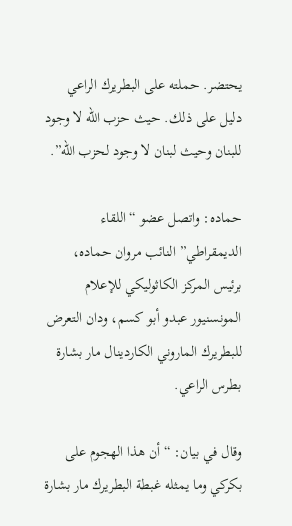يحتضر. حملته على البطريرك الراعي دليل على ذلك. حيث حزب الله لا وجود للبنان وحيث لبنان لا وجود لحزب الله”.

حماده: واتصل عضو “اللقاء الديمقراطي” النائب مروان حماده، برئيس المركز الكاثوليكي للإعلام المونسنيور عبدو أبو كسم، ودان التعرض للبطريرك الماروني الكاردينال مار بشارة بطرس الراعي.

وقال في بيان: “أن هذا الهجوم على بكركي وما يمثله غبطة البطريرك مار بشارة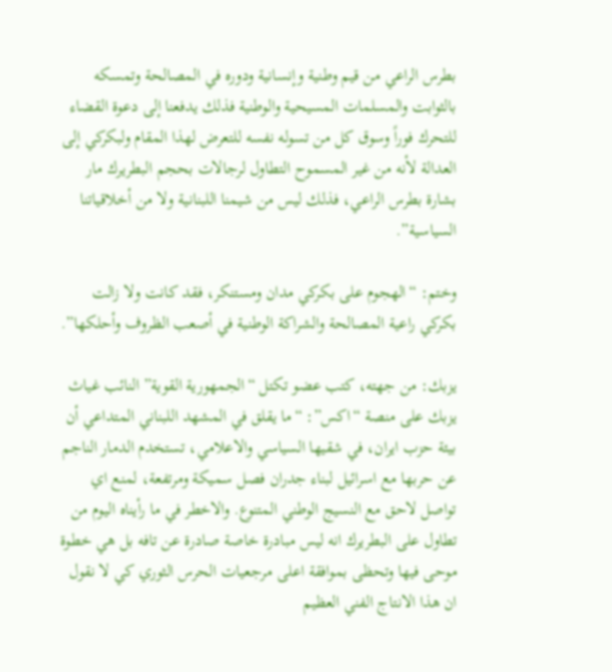بطرس الراعي من قيم وطنية وإنسانية ودوره في المصالحة وتمسكه بالثوابت والمسلمات المسيحية والوطنية فذلك يدفعنا إلى دعوة القضاء للتحرك فوراً وسوق كل من تسوله نفسه للتعرض لهذا المقام ولبكركي إلى العدالة لأنه من غير المسموح التطاول لرجالات بحجم البطريرك مار بشارة بطرس الراعي، فذلك ليس من شيمنا اللبنانية ولا من أخلاقياتنا السياسية”.

وختم: “الهجوم على بكركي مدان ومستنكر، فقد كانت ولا زالت بكركي راعية المصالحة والشراكة الوطنية في أصعب الظروف وأحلكها”.

يزبك: من جهته، كتب عضو تكتل “الجمهورية القوية” النائب غياث يزبك على منصة “اكس”: “ما يقلق في المشهد اللبناني المتداعي أن بيئة حزب ايران، في شقيها السياسي والاعلامي، تستخدم الدمار الناجم عن حربها مع اسرائيل لبناء جدران فصل سميكة ومرتفعة، لمنع اي تواصل لاحق مع النسيج الوطني المتنوع. والاخطر في ما رأيناه اليوم من تطاول على البطريرك انه ليس مبادرة خاصة صادرة عن تافه بل هي خطوة موحى فيها وتحظى بموافقة اعلى مرجعيات الحرس الثوري كي لا نقول ان هذا الانتاج الفني العظيم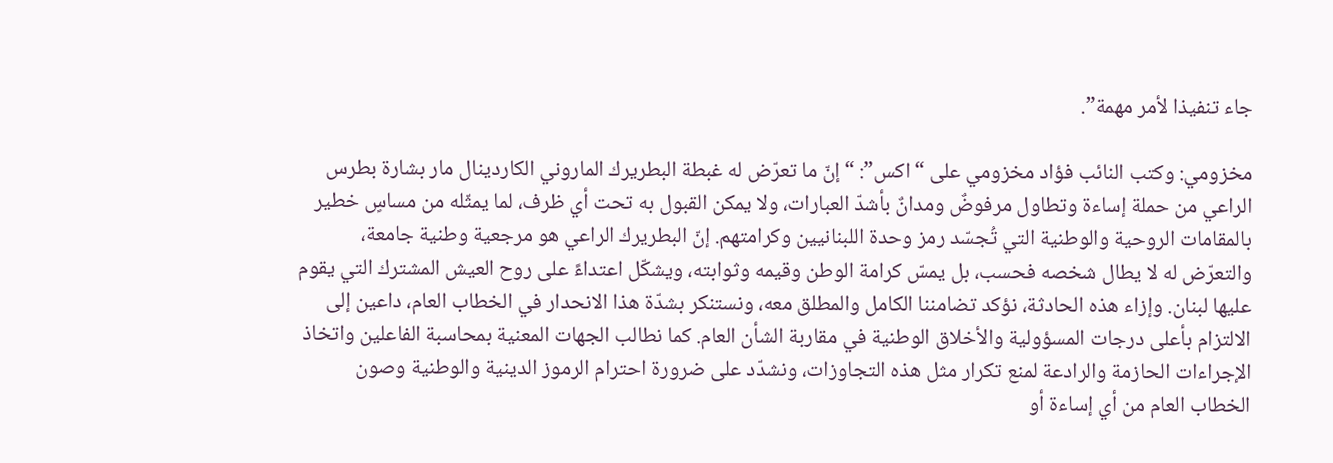جاء تنفيذا لأمر مهمة”.

مخزومي: وكتب النائب فؤاد مخزومي على “اكس”: “إنّ ما تعرّض له غبطة البطريرك الماروني الكاردينال مار بشارة بطرس الراعي من حملة إساءة وتطاول مرفوضٌ ومدانٌ بأشدّ العبارات، ولا يمكن القبول به تحت أي ظرف، لما يمثّله من مساسٍ خطير بالمقامات الروحية والوطنية التي تُجسّد رمز وحدة اللبنانيين وكرامتهم. إنّ البطريرك الراعي هو مرجعية وطنية جامعة، والتعرّض له لا يطال شخصه فحسب، بل يمسّ كرامة الوطن وقيمه وثوابته، ويشكّل اعتداءً على روح العيش المشترك التي يقوم عليها لبنان. وإزاء هذه الحادثة، نؤكد تضامننا الكامل والمطلق معه، ونستنكر بشدّة هذا الانحدار في الخطاب العام، داعين إلى الالتزام بأعلى درجات المسؤولية والأخلاق الوطنية في مقاربة الشأن العام. كما نطالب الجهات المعنية بمحاسبة الفاعلين واتخاذ الإجراءات الحازمة والرادعة لمنع تكرار مثل هذه التجاوزات، ونشدّد على ضرورة احترام الرموز الدينية والوطنية وصون الخطاب العام من أي إساءة أو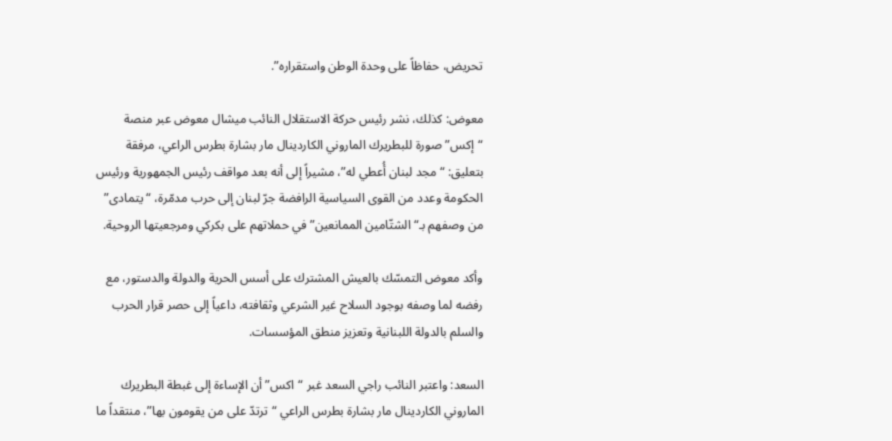تحريض، حفاظاً على وحدة الوطن واستقراره”.

معوض: كذلك، نشر رئيس حركة الاستقلال النائب ميشال معوض عبر منصة “إكس” صورة للبطريرك الماروني الكاردينال مار بشارة بطرس الراعي، مرفقة بتعليق: “مجد لبنان أُعطي له”، مشيراً إلى أنه بعد مواقف رئيس الجمهورية ورئيس الحكومة وعدد من القوى السياسية الرافضة جرّ لبنان إلى حرب مدمّرة، “يتمادى” من وصفهم بـ“الشتّامين الممانعين” في حملاتهم على بكركي ومرجعيتها الروحية.

وأكد معوض التمسّك بالعيش المشترك على أسس الحرية والدولة والدستور، مع رفضه لما وصفه بوجود السلاح غير الشرعي وثقافته، داعياً إلى حصر قرار الحرب والسلم بالدولة اللبنانية وتعزيز منطق المؤسسات.

السعد: واعتبر النائب راجي السعد غبر “اكس” أن الإساءة إلى غبطة البطريرك الماروني الكاردينال مار بشارة بطرس الراعي “ترتدّ على من يقومون بها”، منتقداً ما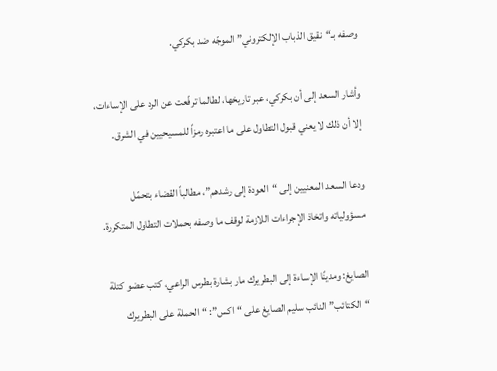وصفه بـ“نقيق الذباب الإلكتروني” الموجّه ضد بكركي.

وأشار السعد إلى أن بكركي، عبر تاريخها، لطالما ترفّعت عن الرد على الإساءات، إلا أن ذلك لا يعني قبول التطاول على ما اعتبره رمزاً للمسيحيين في الشرق.

ودعا السعد المعنيين إلى “العودة إلى رشدهم”، مطالباً القضاء بتحمّل مسؤولياته واتخاذ الإجراءات اللازمة لوقف ما وصفه بحملات التطاول المتكررة.

الصايغ: ومدينًا الإساءة إلى البطريرك مار بشارة بطرس الراعي، كتب عضو كتلة “الكتائب” النائب سليم الصايغ على “اكس”: “الحملة على البطريرك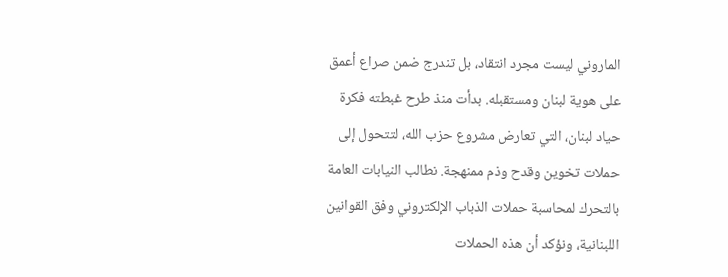الماروني ليست مجرد انتقاد، بل تندرج ضمن صراع أعمق على هوية لبنان ومستقبله. بدأت منذ طرح غبطته فكرة حياد لبنان، التي تعارض مشروع حزب الله، لتتحول إلى حملات تخوين وقدح وذم ممنهجة. نطالب النيابات العامة بالتحرك لمحاسبة حملات الذباب الإلكتروني وفق القوانين اللبنانية، ونؤكد أن هذه الحملات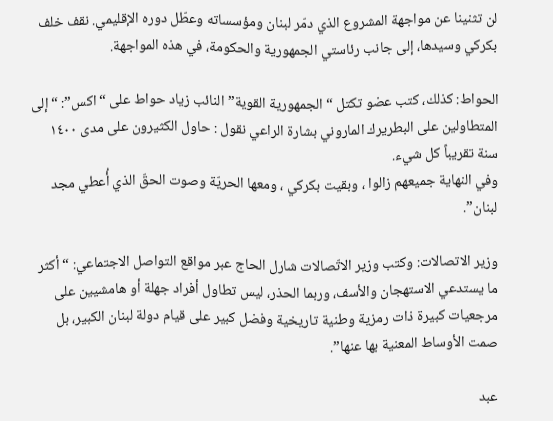لن تثنينا عن مواجهة المشروع الذي دمّر لبنان ومؤسساته وعطّل دوره الإقليمي. نقف خلف بكركي وسيدها، إلى جانب رئاستي الجمهورية والحكومة، في هذه المواجهة.

الحواط: كذلك، كتب عضو تكتل “الجمهورية القوية” النائب زياد حواط على “اكس”: “إلى المتطاولين على البطريرك الماروني بشارة الراعي نقول : حاول الكثيرون على مدى ١٤٠٠ سنة تقريباً كل شيء.
وفي النهاية جميعهم زالوا ، وبقيت بكركي ، ومعها الحريّة وصوت الحقّ الذي أُعطي مجد لبنان”.

وزير الاتصالات: وكتب وزير الاتّصالات شارل الحاج عبر مواقع التواصل الاجتماعي: “أكثر ما يستدعي الاستهجان والأسف، وربما الحذر، ليس تطاول أفراد جهلة أو هامشيين على مرجعيات كبيرة ذات رمزية وطنية تاريخية وفضل كبير على قيام دولة لبنان الكبير، بل صمت الأوساط المعنية بها عنها”.

عبد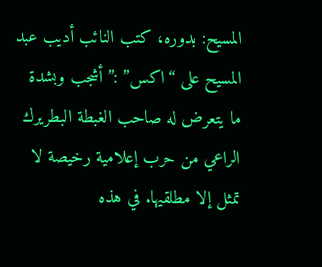المسيح: بدوره، كتب النائب أديب عبد المسيح على “اكس” :”أشجب وبشدة ما يتعرض له صاحب الغبطة البطريرك الراعي من حرب إعلامية رخيصة لا تمثل إلا مطلقيها. في هذه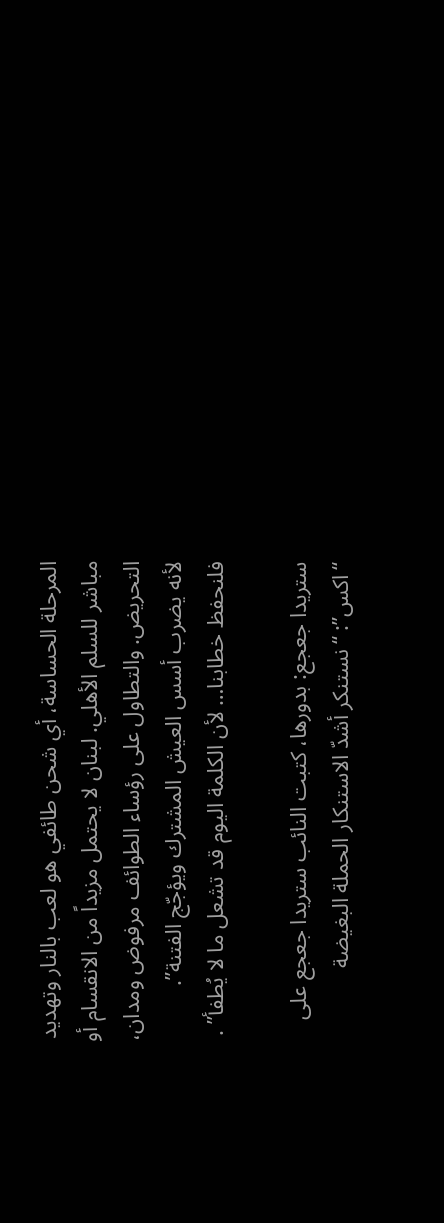المرحلة الحساسة، أي شحن طائفي هو لعب بالنار وتهديد مباشر للسلم الأهلي. لبنان لا يحتمل مزيداً من الانقسام أو التحريض. والتطاول على رؤساء الطوائف مرفوض ومدان، لأنه يضرب أسس العيش المشترك ويؤجّج الفتنة”. فلنحفظ خطابنا… لأن الكلمة اليوم قد تشعل ما لا يُطفأ” .

ستريدا جعجع: بدورها، كتبت النائب ستريدا جعجع على “اكس”: “نستنكر أشدّ الاستنكار الحملة البغيضة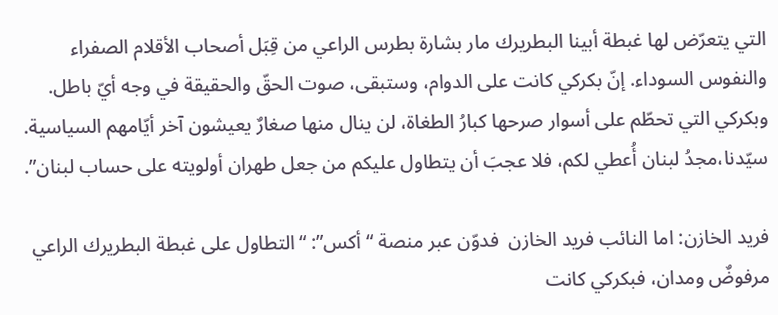التي يتعرّض لها غبطة أبينا البطريرك مار بشارة بطرس الراعي من قِبَل أصحاب الأقلام الصفراء والنفوس السوداء. إنّ بكركي كانت على الدوام، وستبقى، صوت الحقّ والحقيقة في وجه أيّ باطل. وبكركي التي تحطّم على أسوار صرحها كبارُ الطغاة، لن ينال منها صغارٌ يعيشون آخر أيّامهم السياسية. سيّدنا،مجدُ لبنان أُعطي لكم، فلا عجبَ أن يتطاول عليكم من جعل طهران أولويته على حساب لبنان”.

فريد الخازن: اما النائب فريد الخازن  فدوّن عبر منصة “أكس”: “التطاول على غبطة البطريرك الراعي مرفوضٌ ومدان، فبكركي كانت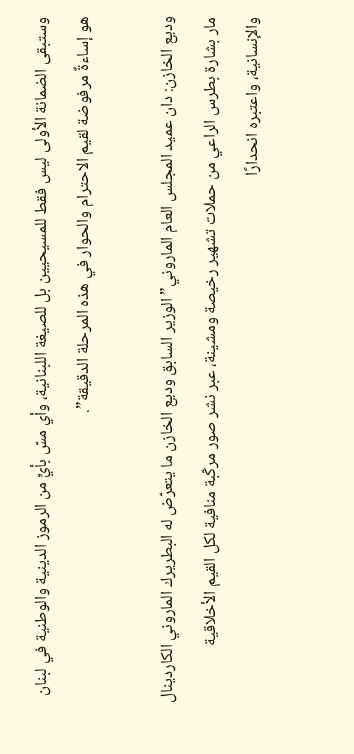وستبقى الضمانة الأولى ليس فقط للمسيحيين بل للصيغة اللبنانية، وأي مسّ بأيٍّ من الرموز الدينية والوطنية في لبنان هو إساءةٌ مرفوضة لقيم الاحترام والحوار في هذه المرحلة الدقيقة”.

وديع الخازن: دان عميد المجلس العام الماروني” الوزير السابق وديع الخازن ما يتعرّض له البطريرك الماروني الكاردينال مار بشارة بطرس الراعي من حملات تشهير رخيصة ومشينة، عبر نشر صور مركّبة منافية لكل القيم الأخلاقية والإنسانية، واعتبره انحدارًا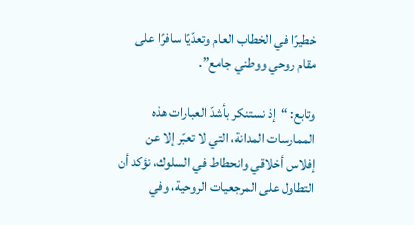خطيرًا في الخطاب العام وتعدّيًا سافرًا على مقام روحي ووطني جامع”.

وتابع: “إذ نستنكر بأشدّ العبارات هذه الممارسات المدانة، التي لا تعبّر إلا عن إفلاس أخلاقي وانحطاط في السلوك، نؤكد أن التطاول على المرجعيات الروحية، وفي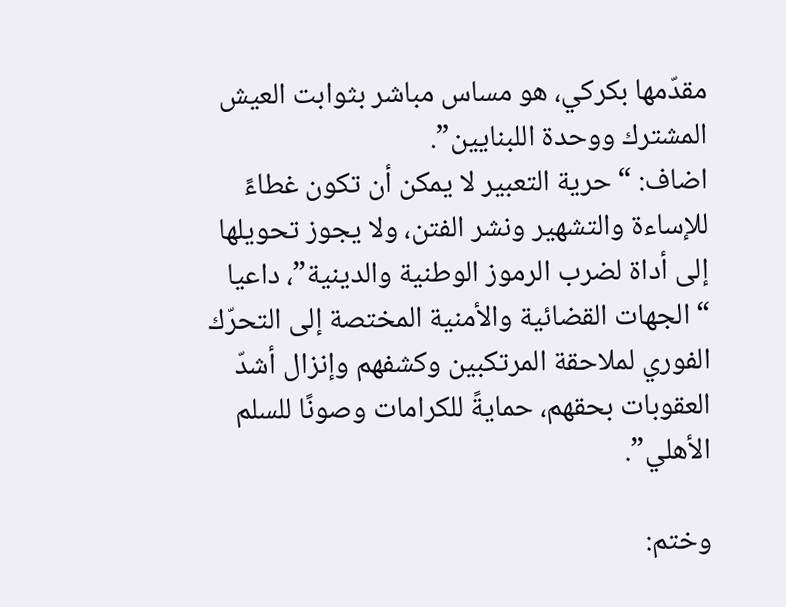مقدّمها بكركي، هو مساس مباشر بثوابت العيش المشترك ووحدة اللبنايين”.
اضاف: “حرية التعبير لا يمكن أن تكون غطاءً للإساءة والتشهير ونشر الفتن، ولا يجوز تحويلها إلى أداة لضرب الرموز الوطنية والدينية”، داعيا “الجهات القضائية والأمنية المختصة إلى التحرّك الفوري لملاحقة المرتكبين وكشفهم وإنزال أشدّ العقوبات بحقهم، حمايةً للكرامات وصونًا للسلم الأهلي”.

وختم: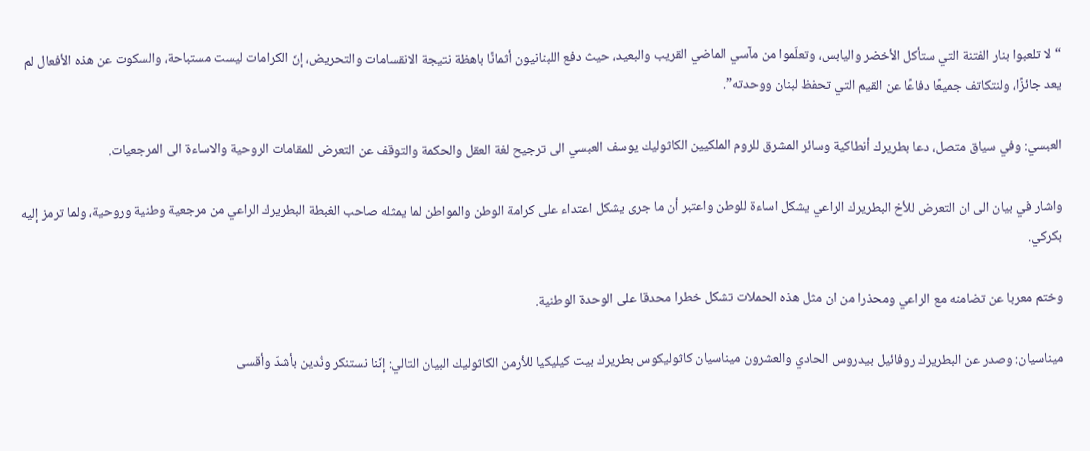“لا تلعبوا بنار الفتنة التي ستأكل الأخضر واليابس، وتعلّموا من مآسي الماضي القريب والبعيد، حيث دفع اللبنانيون أثمانًا باهظة نتيجة الانقسامات والتحريض، إنّ الكرامات ليست مستباحة، والسكوت عن هذه الأفعال لم يعد جائزًا، ولنتكاتف جميعًا دفاعًا عن القيم التي تحفظ لبنان ووحدته”.

العبسي: وفي سياق متصل، دعا بطريرك أنطاكية وسائر المشرق للروم الملكيين الكاثوليك يوسف العبسي الى ترجيح لغة العقل والحكمة والتوقف عن التعرض للمقامات الروحية والاساءة الى المرجعيات.

واشار في بيان الى ان التعرض للأخ البطريرك الراعي يشكل اساءة للوطن واعتبر أن ما جرى يشكل اعتداء على كرامة الوطن والمواطن لما يمثله صاحب الغبطة البطريرك الراعي من مرجعية وطنية وروحية، ولما ترمز إليه بكركي.

وختم معربا عن تضامنه مع الراعي ومحذرا من ان مثل هذه الحملات تشكل خطرا محدقا على الوحدة الوطنية.

ميناسيان: وصدر عن البطريرك روفائيل بيدروس الحادي والعشرون ميناسيان كاثوليكوس بطريرك بيت كيليكيا للأرمن الكاثوليك البيان التالي: إنّنا نستنكر ونُدين بأشدّ وأقسى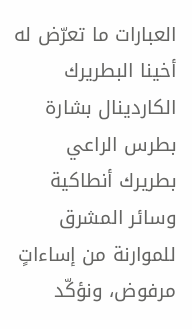العبارات ما تعرّض له أخينا البطريرك الكاردينال بشارة بطرس الراعي بطريرك أنطاكية وسائر المشرق للموارنة من إساءاتٍ  مرفوض، ونؤكّد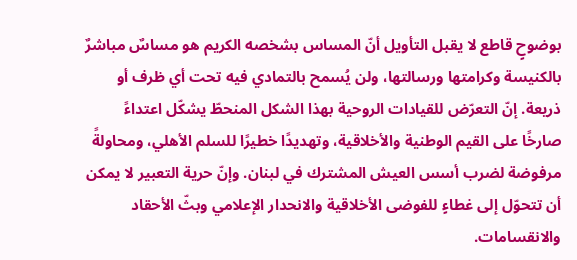بوضوحٍ قاطع لا يقبل التأويل أنّ المساس بشخصه الكريم هو مساسٌ مباشرٌ بالكنيسة وكرامتها ورسالتها، ولن يُسمح بالتمادي فيه تحت أي ظرف أو ذريعة. إنّ التعرّض للقيادات الروحية بهذا الشكل المنحطّ يشكّل اعتداءً صارخًا على القيم الوطنية والأخلاقية، وتهديدًا خطيرًا للسلم الأهلي، ومحاولةً مرفوضة لضرب أسس العيش المشترك في لبنان. وإنّ حرية التعبير لا يمكن أن تتحوّل إلى غطاءٍ للفوضى الأخلاقية والانحدار الإعلامي وبثّ الأحقاد والانقسامات.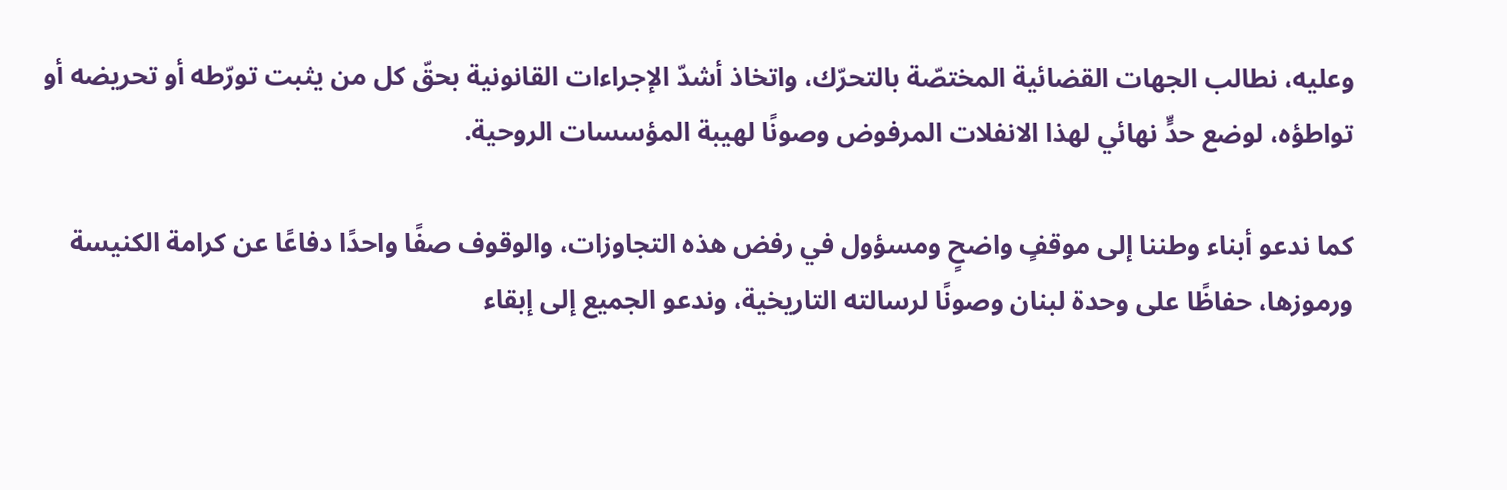وعليه، نطالب الجهات القضائية المختصّة بالتحرّك، واتخاذ أشدّ الإجراءات القانونية بحقّ كل من يثبت تورّطه أو تحريضه أو تواطؤه، لوضع حدٍّ نهائي لهذا الانفلات المرفوض وصونًا لهيبة المؤسسات الروحية.

كما ندعو أبناء وطننا إلى موقفٍ واضحٍ ومسؤول في رفض هذه التجاوزات، والوقوف صفًا واحدًا دفاعًا عن كرامة الكنيسة ورموزها، حفاظًا على وحدة لبنان وصونًا لرسالته التاريخية، وندعو الجميع إلى إبقاء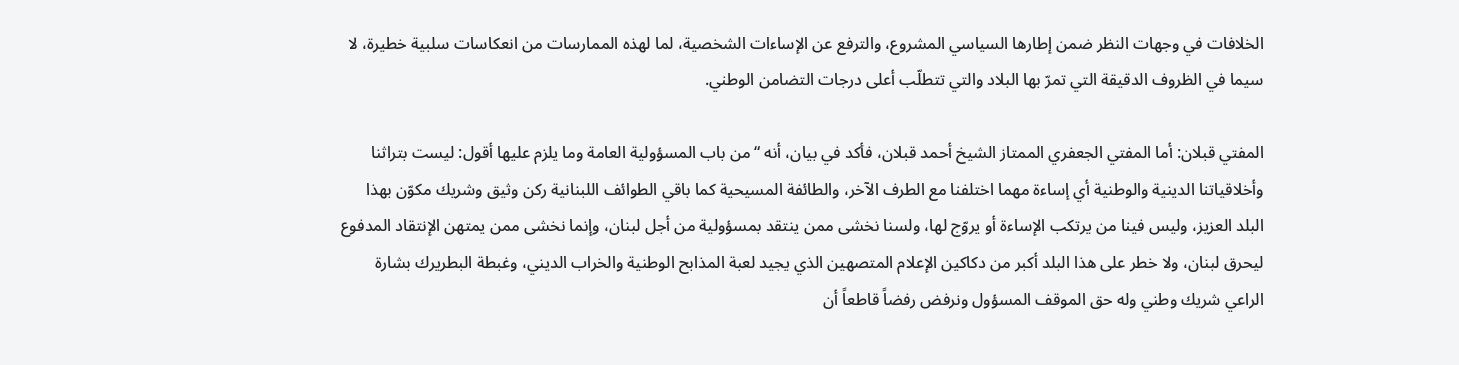الخلافات في وجهات النظر ضمن إطارها السياسي المشروع، والترفع عن الإساءات الشخصية، لما لهذه الممارسات من انعكاسات سلبية خطيرة، لا سيما في الظروف الدقيقة التي تمرّ بها البلاد والتي تتطلّب أعلى درجات التضامن الوطني.

المفتي قبلان: أما المفتي الجعفري الممتاز الشيخ أحمد قبلان، فأكد في بيان، أنه “من باب المسؤولية العامة وما يلزم عليها أقول: ليست بتراثنا وأخلاقياتنا الدينية والوطنية أي إساءة مهما اختلفنا مع الطرف الآخر، والطائفة المسيحية كما باقي الطوائف اللبنانية ركن وثيق وشريك مكوّن بهذا البلد العزيز، وليس فينا من يرتكب الإساءة أو يروّج لها، ولسنا نخشى ممن ينتقد بمسؤولية من أجل لبنان، وإنما نخشى ممن يمتهن الإنتقاد المدفوع ليحرق لبنان، ولا خطر على هذا البلد أكبر من دكاكين الإعلام المتصهين الذي يجيد لعبة المذابح الوطنية والخراب الديني، وغبطة البطريرك بشارة الراعي شريك وطني وله حق الموقف المسؤول ونرفض رفضاً قاطعاً أن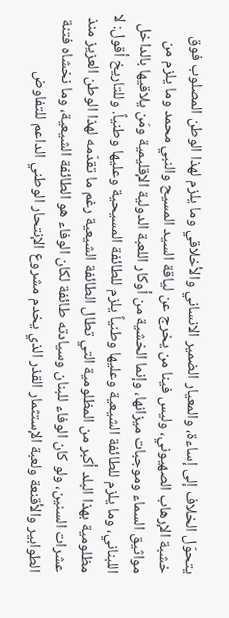يتحوّل الخلاف إلى إساءة، والمعيار الضمير الانساني والأخلاقي وما يلزم لهذا الوطن المصلوب فوق خشبة الإرهاب الصهيوني، وليس فينا من يخرج عن لياقة السيد المسيح والنبي محمد وما يلزم من مواثيق السماء وموجبات ميزانها، وإنما الخشية من أوكار اللعبة الدولية الإقليمية ومَن يلاقيها بالداخل اللبناني، وما يلزم للطائفة الشيعية وعليها وطنياً يلزم للطائفة المسيحية وعليها وطنياً. وللتاريخ أقول: لا مظلومية بهذا البلد أكبر من المظلومية التي تطال الطائفة الشيعية رغم ما تقدّمه لهذا الوطن العزيز منذ عشرات السنين، ولو كان الوفاء للبنان وسيادته طائفة لكان الوفاء هو الطائفة الشيعية، وما نخشاه فتنة الطوابير والأقنعة ولعبة الإستثمار القذر الذي يخدم مشروع الإنتحار الوطني الداعم للتفاوض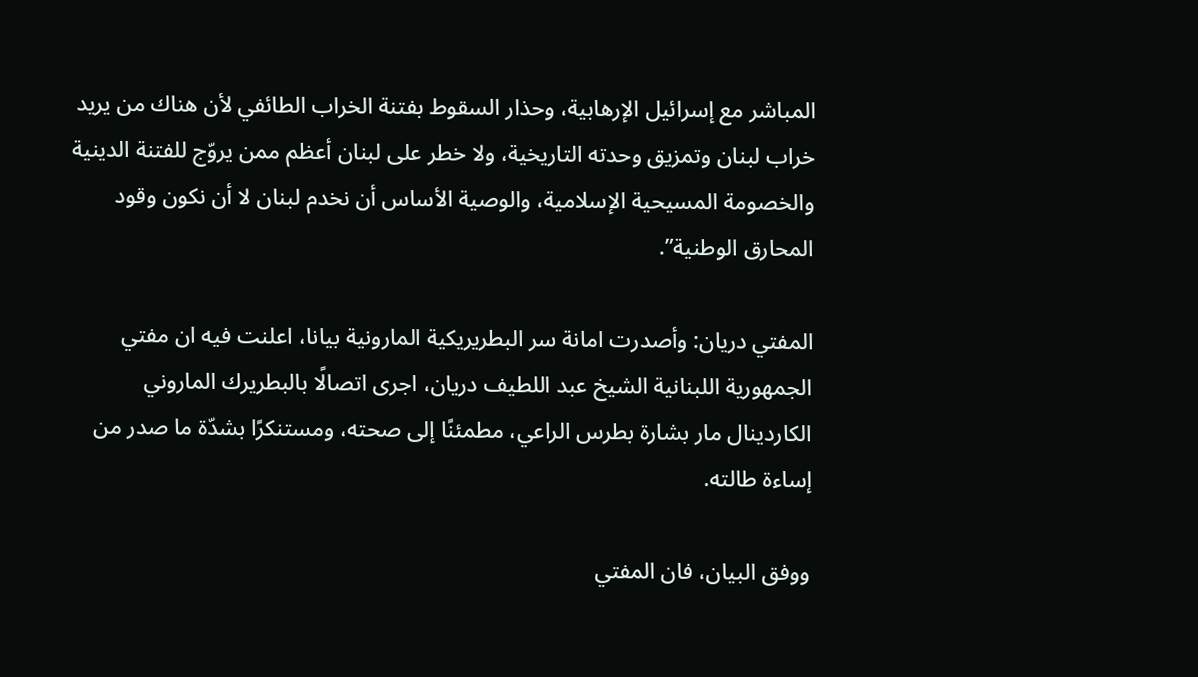المباشر مع إسرائيل الإرهابية، وحذار السقوط بفتنة الخراب الطائفي لأن هناك من يريد خراب لبنان وتمزيق وحدته التاريخية، ولا خطر على لبنان أعظم ممن يروّج للفتنة الدينية والخصومة المسيحية الإسلامية، والوصية الأساس أن نخدم لبنان لا أن نكون وقود المحارق الوطنية”.

المفتي دريان: وأصدرت امانة سر البطريريكية المارونية بيانا، اعلنت فيه ان مفتي الجمهورية اللبنانية الشيخ عبد اللطيف دريان، اجرى اتصالًا بالبطريرك الماروني الكاردينال مار بشارة بطرس الراعي، مطمئنًا إلى صحته، ومستنكرًا بشدّة ما صدر من إساءة طالته.

ووفق البيان، فان المفتي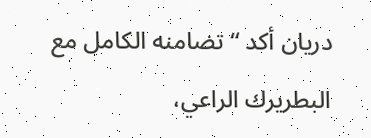دريان أكد “تضامنه الكامل مع البطريرك الراعي،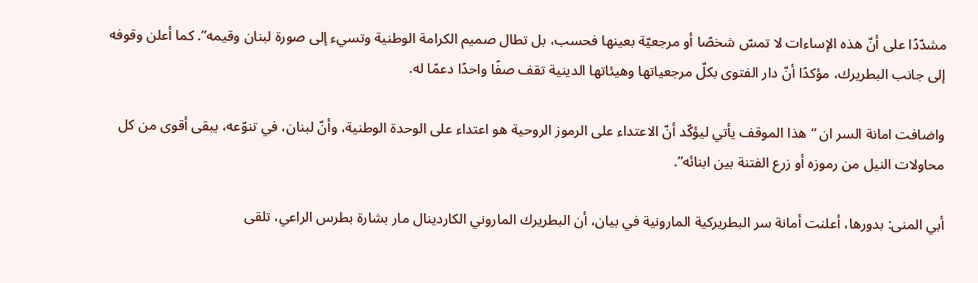مشدّدًا على أنّ هذه الإساءات لا تمسّ شخصًا أو مرجعيّة بعينها فحسب، بل تطال صميم الكرامة الوطنية وتسيء إلى صورة لبنان وقيمه”. كما أعلن وقوفه إلى جانب البطريرك، مؤكدًا أنّ دار الفتوى بكلّ مرجعياتها وهيئاتها الدينية تقف صفًا واحدًا دعمًا له.

واضافت امانة السر ان “هذا الموقف يأتي ليؤكّد أنّ الاعتداء على الرموز الروحية هو اعتداء على الوحدة الوطنية، وأنّ لبنان، في تنوّعه، يبقى أقوى من كل محاولات النيل من رموزه أو زرع الفتنة بين ابنائه”.

أبي المنى: بدورها، أعلنت أمانة سر البطريركية المارونية في بيان، أن البطريرك الماروني الكاردينال مار بشارة بطرس الراعي، تلقى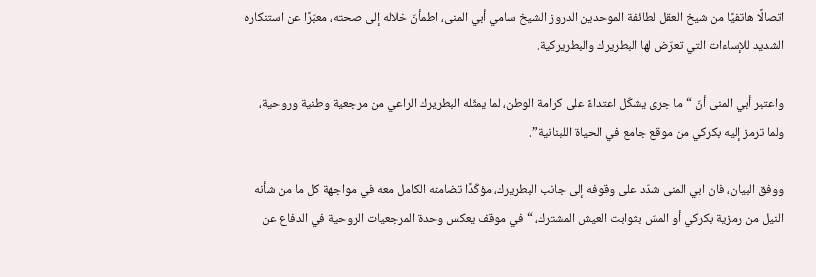اتصالًا هاتفيًا من شيخ العقل لطائفة الموحدين الدروز الشيخ سامي أبي المنى، اطمأنّ خلاله إلى صحته، معبّرًا عن استنكاره الشديد للإساءات التي تعرّض لها البطريرك والبطريركية.

واعتبر أبي المنى أنّ “ما جرى يشكّل اعتداءً على كرامة الوطن، لما يمثّله البطريرك الراعي من مرجعية وطنية وروحية، ولما ترمز إليه بكركي من موقع جامع في الحياة اللبنانية”.

ووفق البيان، فان ابي المنى شدّد على وقوفه إلى جانب البطريرك، مؤكّدًا تضامنه الكامل معه في مواجهة كل ما من شأنه النيل من رمزية بكركي أو المسّ بثوابت العيش المشترك، “في موقف يعكس وحدة المرجعيات الروحية في الدفاع عن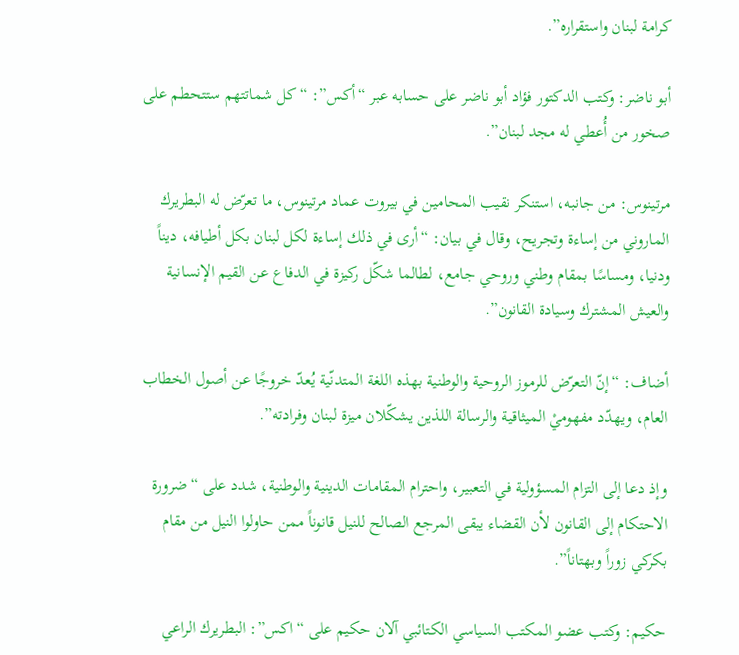كرامة لبنان واستقراره”.

أبو ناضر: وكتب الدكتور فؤاد أبو ناضر على حسابه عبر “أكس”: “كل شماتتهم ستتحطم على صخور من أُعطي له مجد لبنان”.

مرتينوس: من جانبه، استنكر نقيب المحامين في بيروت عماد مرتينوس، ما تعرّض له البطريرك الماروني من إساءة وتجريح، وقال في بيان: “أرى في ذلك إساءة لكل لبنان بكل أطيافه، ديناً ودنيا، ومساسًا بمقام وطني وروحي جامع، لطالما شكّل ركيزة في الدفاع عن القيم الإنسانية والعيش المشترك وسيادة القانون”.

أضاف: “إنّ التعرّض للرموز الروحية والوطنية بهذه اللغة المتدنّية يُعدّ خروجًا عن أصول الخطاب العام، ويهدّد مفهوميْ الميثاقية والرسالة اللذين يشكّلان ميزة لبنان وفرادته”.

وإذ دعا إلى التزام المسؤولية في التعبير، واحترام المقامات الدينية والوطنية، شدد على “ضرورة الاحتكام إلى القانون لأن القضاء يبقى المرجع الصالح للنيل قانوناً ممن حاولوا النيل من مقام بكركي زوراً وبهتاناً”.

حكيم: وكتب عضو المكتب السياسي الكتائبي آلان حكيم على “اكس”: البطريرك الراعي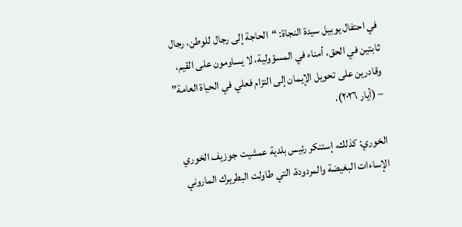في احتفال يوبيل سيدة النجاة: “الحاجة إلى رجال للوطن، رجال ثابتين في الحق، أمناء في المسؤولية، لا يساومون على القيم، وقادرين على تحويل الإيمان إلى التزام فعلي في الحياة العامة” – (أيار ٢٠٢٦).

الخوري: كذلك، إستنكر رئيس بلدية عمشيت جوزيف الخوري الإساءات البغيضة والمردودة، التي طاولت البطريرك الماروني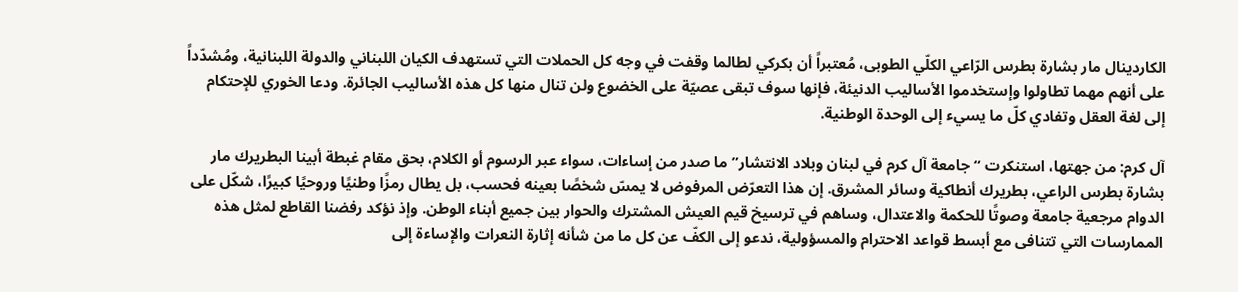الكاردينال مار بشارة بطرس الرّاعي الكلّي الطوبى، مُعتبراً أن بكركي لطالما وقفت في وجه كل الحملات التي تستهدف الكيان اللبناني والدولة اللبنانية، ومُشدّداً على أنهم مهما تطاولوا وإستخدموا الأساليب الدنيئة، فإنها سوف تبقى عصيّة على الخضوع ولن تنال منها كل هذه الأساليب الجائرة. ودعا الخوري للإحتكام إلى لغة العقل وتفادي كلّ ما يسيء إلى الوحدة الوطنية.

آل كرم: من جهتها، استنكرت “جامعة آل كرم في لبنان وبلاد الانتشار” ما صدر من إساءات، سواء عبر الرسوم أو الكلام، بحق مقام غبطة أبينا البطريرك مار بشارة بطرس الراعي، بطريرك أنطاكية وسائر المشرق. إن هذا التعرّض المرفوض لا يمسّ شخصًا بعينه فحسب، بل يطال رمزًا وطنيًا وروحيًا كبيرًا، شكّل على الدوام مرجعية جامعة وصوتًا للحكمة والاعتدال، وساهم في ترسيخ قيم العيش المشترك والحوار بين جميع أبناء الوطن. وإذ نؤكد رفضنا القاطع لمثل هذه الممارسات التي تتنافى مع أبسط قواعد الاحترام والمسؤولية، ندعو إلى الكفّ عن كل ما من شأنه إثارة النعرات والإساءة إلى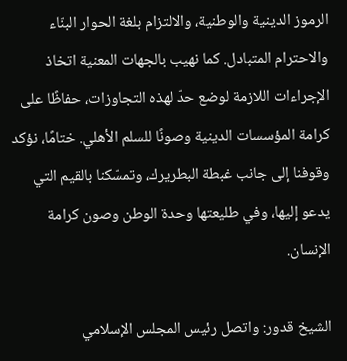الرموز الدينية والوطنية، والالتزام بلغة الحوار البنّاء والاحترام المتبادل. كما نهيب بالجهات المعنية اتخاذ الإجراءات اللازمة لوضع حدّ لهذه التجاوزات، حفاظًا على كرامة المؤسسات الدينية وصونًا للسلم الأهلي. ختامًا، نؤكد وقوفنا إلى جانب غبطة البطريرك، وتمسّكنا بالقيم التي يدعو إليها، وفي طليعتها وحدة الوطن وصون كرامة الإنسان.

الشيخ قدور: واتصل رئيس المجلس الإسلامي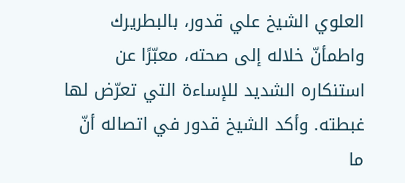العلوي الشيخ علي قدور، بالبطريرك واطمأنّ خلاله إلى صحته، معبّرًا عن استنكاره الشديد للإساءة التي تعرّض لها غبطته. وأكد الشيخ قدور في اتصاله أنّ ما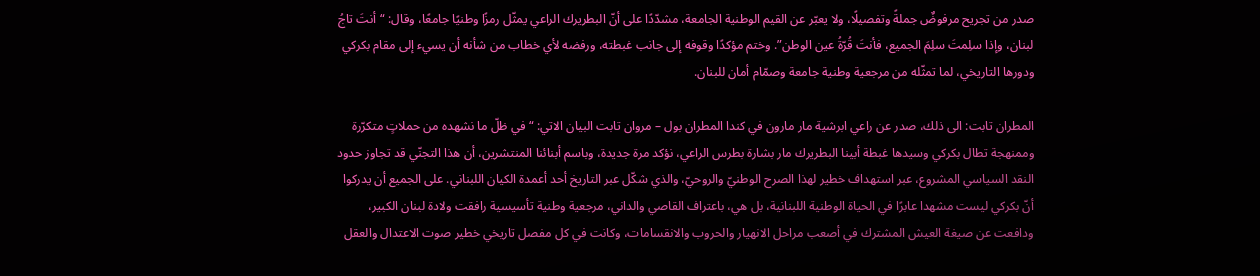صدر من تجريح مرفوضٌ جملةً وتفصيلًا، ولا يعبّر عن القيم الوطنية الجامعة، مشدّدًا على أنّ البطريرك الراعي يمثّل رمزًا وطنيًا جامعًا، وقال: “أنتَ تاجُ لبنان، وإذا سلِمتَ سلِمَ الجميع، فأنتَ قُرّةُ عين الوطن”. وختم مؤكدًا وقوفه إلى جانب غبطته، ورفضه لأي خطاب من شأنه أن يسيء إلى مقام بكركي ودورها التاريخي، لما تمثّله من مرجعية وطنية جامعة وصمّام أمان للبنان.

المطران تابت: الى ذلك، صدر عن راعي ابرشية مار مارون في كندا المطران بول – مروان تابت البيان الاتي: “في ظلّ ما نشهده من حملاتٍ متكرّرة وممنهجة تطال بكركي وسيدها غبطة أبينا البطريرك مار بشارة بطرس الراعي، نؤكد مرة جديدة، وباسم أبنائنا المنتشرين، أن هذا التجنّي قد تجاوز حدود النقد السياسي المشروع، عبر استهداف خطير لهذا الصرح الوطنيّ والروحيّ، والذي شكّل عبر التاريخ أحد أعمدة الكيان اللبناني. على الجميع أن يدركوا أنّ بكركي ليست مشهدا عابرًا في الحياة الوطنية اللبنانية، بل هي، باعتراف القاصي والداني، مرجعية وطنية تأسيسية رافقت ولادة لبنان الكبير، ودافعت عن صيغة العيش المشترك في أصعب مراحل الانهيار والحروب والانقسامات، وكانت في كل مفصل تاريخي خطير صوت الاعتدال والعقل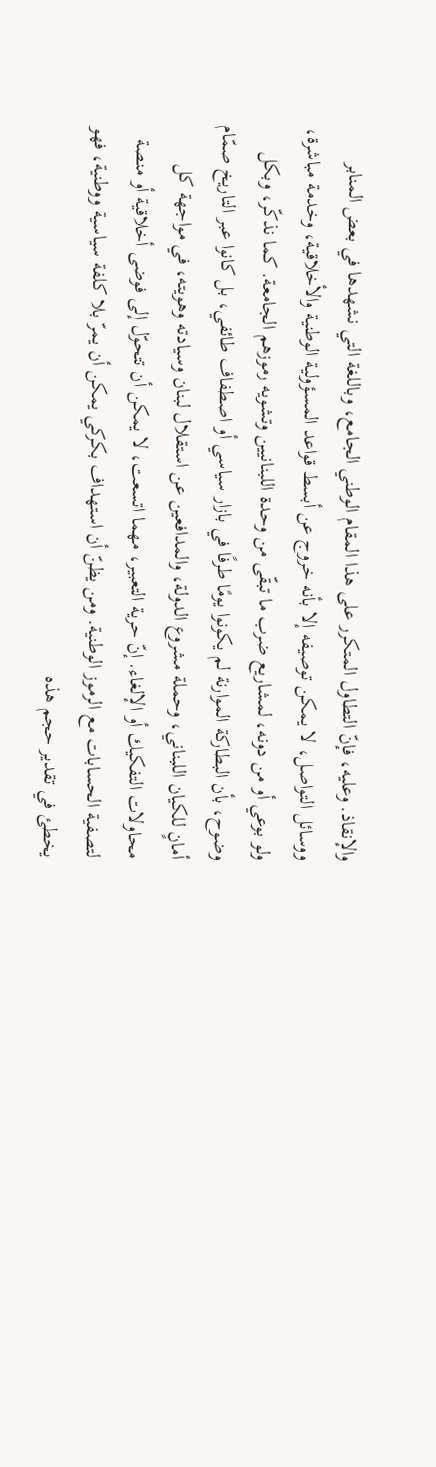والإنقاذ. وعليه، فإنّ التطاول المتكرر على هذا المقام الوطني الجامع، وباللغة التي نشهدها في بعض المنابر ووسائل التواصل، لا يمكن توصيفه إلا بأنه خروج عن أبسط قواعد المسؤولية الوطنية والأخلاقية، وخدمة مباشرة، ولو بوعي أو من دونه، لمشاريع ضرب ما تبقّى من وحدة اللبنانيين وتشويه رموزهم الجامعة. كما نذكّر، وبكل وضوح، بأن البطاركة الموارنة لم يكونوا يومًا طرفًا في بازار سياسي أو اصطفاف طائفي، بل كانوا عبر التاريخ صمّام أمانٍ للكيان اللبناني، وحملة مشروع الدولة، والمدافعين عن استقلال لبنان وسيادته وهويته، في مواجهة كل محاولات التفكيك أو الإلغاء. إنّ حرية التعبير، مهما اتسعت، لا يمكن أن تتحوّل إلى فوضى أخلاقية أو منصة لتصفية الحسابات مع الرموز الوطنية. ومن يظنّ أن استهداف بكركي يمكن أن يمرّ بلا كلفة سياسية ووطنية، فهو يخطئ في تقدير حجم هذه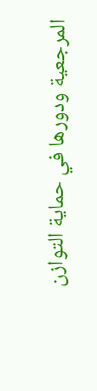المرجعية ودورها في حماية التوازن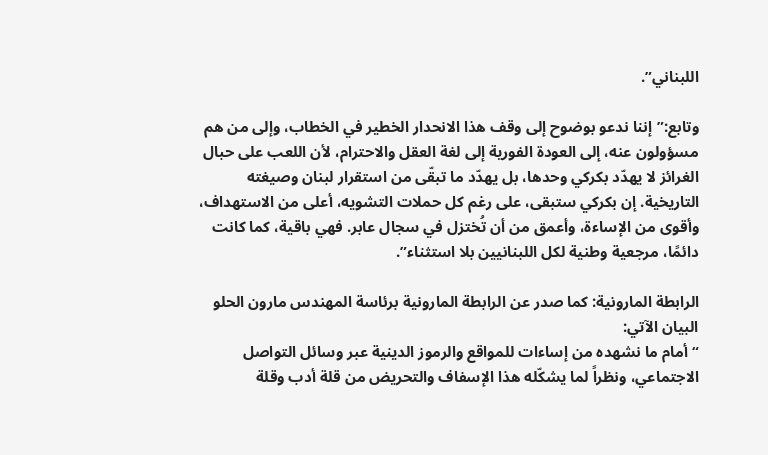اللبناني”.

وتابع:”إننا ندعو بوضوح إلى وقف هذا الانحدار الخطير في الخطاب، وإلى من هم مسؤولون عنه، إلى العودة الفورية إلى لغة العقل والاحترام، لأن اللعب على حبال الغرائز لا يهدّد بكركي وحدها، بل يهدّد ما تبقّى من استقرار لبنان وصيغته التاريخية. إن بكركي ستبقى، على رغم كل حملات التشويه، أعلى من الاستهداف، وأقوى من الإساءة، وأعمق من أن تُختزل في سجال عابر. فهي باقية، كما كانت دائمًا، مرجعية وطنية لكل اللبنانيين بلا استثناء”.

الرابطة المارونية: كما صدر عن الرابطة المارونية برئاسة المهندس مارون الحلو البيان الآتي:
“أمام ما نشهده من إساءات للمواقع والرموز الدينية عبر وسائل التواصل الاجتماعي، ونظراً لما يشكّله هذا الإسفاف والتحريض من قلة أدب وقلة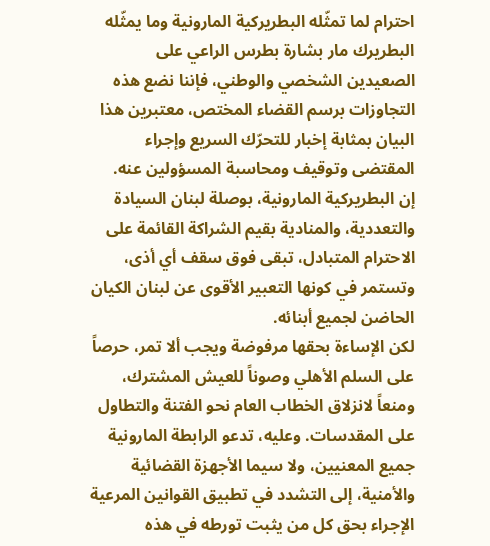احترام لما تمثّله البطريركية المارونية وما يمثّله البطريرك مار بشارة بطرس الراعي على الصعيدين الشخصي والوطني، فإننا نضع هذه التجاوزات برسم القضاء المختص، معتبرين هذا البيان بمثابة إخبار للتحرّك السريع وإجراء المقتضى وتوقيف ومحاسبة المسؤولين عنه.
إن البطريركية المارونية، بوصلة لبنان السيادة والتعددية، والمنادية بقيم الشراكة القائمة على الاحترام المتبادل، تبقى فوق سقف أي أذى، وتستمر في كونها التعبير الأقوى عن لبنان الكيان الحاضن لجميع أبنائه.
لكن الإساءة بحقها مرفوضة ويجب ألا تمر، حرصاً على السلم الأهلي وصوناً للعيش المشترك، ومنعاً لانزلاق الخطاب العام نحو الفتنة والتطاول على المقدسات. وعليه، تدعو الرابطة المارونية جميع المعنيين، ولا سيما الأجهزة القضائية والأمنية، إلى التشدد في تطبيق القوانين المرعية الإجراء بحق كل من يثبت تورطه في هذه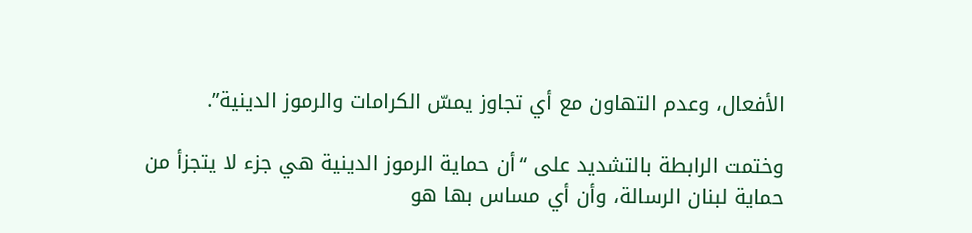الأفعال، وعدم التهاون مع أي تجاوز يمسّ الكرامات والرموز الدينية”.

وختمت الرابطة بالتشديد على “أن حماية الرموز الدينية هي جزء لا يتجزأ من حماية لبنان الرسالة، وأن أي مساس بها هو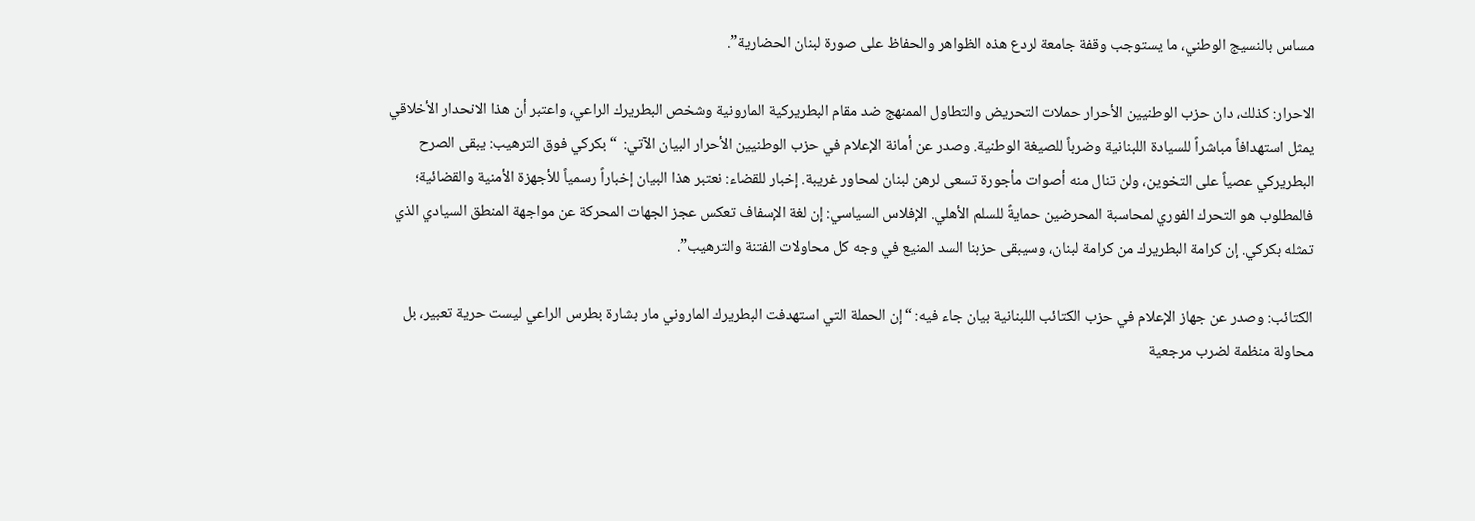مساس بالنسيج الوطني، ما يستوجب وقفة جامعة لردع هذه الظواهر والحفاظ على صورة لبنان الحضارية”.

الاحرار: كذلك، دان حزب الوطنيين الأحرار حملات التحريض والتطاول الممنهج ضد مقام البطريركية المارونية وشخص البطريرك الراعي، واعتبر أن هذا الانحدار الأخلاقي يمثل استهدافاً مباشراً للسيادة اللبنانية وضرباً للصيغة الوطنية. وصدر عن أمانة الإعلام في حزب الوطنيين الأحرار البيان الآتي:  “بكركي فوق الترهيب: يبقى الصرح البطريركي عصياً على التخوين، ولن تنال منه أصوات مأجورة تسعى لرهن لبنان لمحاور غريبة. إخبار للقضاء: نعتبر هذا البيان إخباراً رسمياً للأجهزة الأمنية والقضائية؛ فالمطلوب هو التحرك الفوري لمحاسبة المحرضين حمايةً للسلم الأهلي. الإفلاس السياسي: إن لغة الإسفاف تعكس عجز الجهات المحركة عن مواجهة المنطق السيادي الذي تمثله بكركي. إن كرامة البطريرك من كرامة لبنان، وسيبقى حزبنا السد المنيع في وجه كل محاولات الفتنة والترهيب”.

الكتائب: وصدر عن جهاز الإعلام في حزب الكتائب اللبنانية بيان جاء فيه: “إن الحملة التي استهدفت البطريرك الماروني مار بشارة بطرس الراعي ليست حرية تعبير، بل محاولة منظمة لضرب مرجعية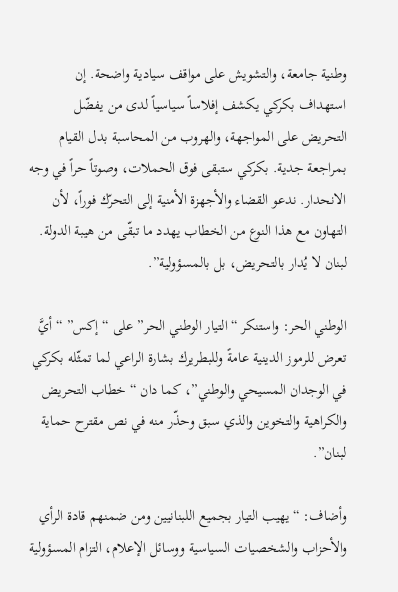وطنية جامعة، والتشويش على مواقف سيادية واضحة. إن استهداف بكركي يكشف إفلاساً سياسياً لدى من يفضّل التحريض على المواجهة، والهروب من المحاسبة بدل القيام بمراجعة جدية. بكركي ستبقى فوق الحملات، وصوتاً حراً في وجه الانحدار. ندعو القضاء والأجهزة الأمنية إلى التحرّك فوراً، لأن التهاون مع هذا النوع من الخطاب يهدد ما تبقّى من هيبة الدولة. لبنان لا يُدار بالتحريض، بل بالمسؤولية”.

الوطني الحر: واستنكر “التيار الوطني الحر” على “إكس” “أيَّ تعرض للرموز الدينية عامةً وللبطريرك بشارة الراعي لما تمثّله بكركي في الوجدان المسيحي والوطني”، كما دان “خطاب التحريض والكراهية والتخوين والذي سبق وحذّر منه في نص مقترح حماية لبنان”.

وأضاف: “يهيب التيار بجميع اللبنانيين ومن ضمنهم قادة الرأي والأحزاب والشخصيات السياسية ووسائل الإعلام، التزام المسؤولية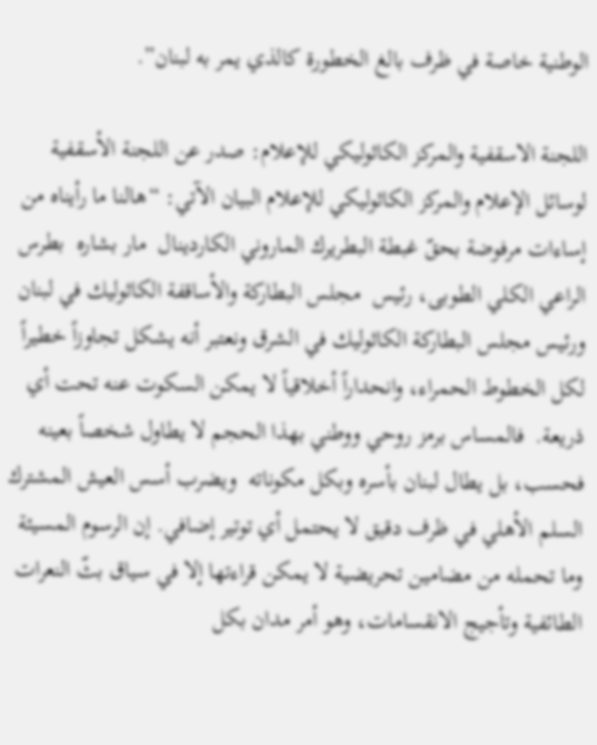الوطنية خاصة في ظرف بالغ الخطورة كالذي يمر به لبنان”.

اللجنة الاسقفية والمركز الكاثوليكي للإعلام: صدر عن اللجنة الأسقفية لوسائل الإعلام والمركز الكاثوليكي للإعلام البيان الآتي: “هالنا ما رأيناه من إساءات مرفوضة بحقّ غبطة البطريرك الماروني الكاردينال  مار بشاره  بطرس الراعي الكلي الطوبى، رئيس  مجلس البطاركة والأساقفة الكاثوليك في لبنان ورئيس مجلس البطاركة الكاثوليك في الشرق ونعتبر أنه يشكل تجاوزاً خطيراً لكل الخطوط الحمراء، وانحداراً أخلاقياً لا يمكن السكوت عنه تحت أي ذريعة.  فالمساس برمز روحي ووطني بهذا الحجم لا يطاول شخصاً بعينه فحسب، بل يطال لبنان بأسره وبكل مكوناته  ويضرب أسس العيش المشترك السلم الأهلي في ظرف دقيق لا يحتمل أي توتير إضافي. إن الرسوم المسيئة وما تحمله من مضامين تحريضية لا يمكن قراءتها إلا في سياق بثّ النعرات الطائفية وتأجيج الانقسامات، وهو أمر مدان بكل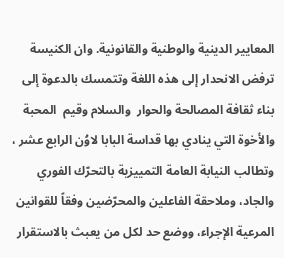المعايير الدينية والوطنية والقانونية. وان الكنيسة ترفض الانحدار إلى هذه اللغة وتتمسك بالدعوة إلى بناء ثقافة المصالحة والحوار  والسلام وقيم  المحبة والأخوة التي ينادي بها قداسة البابا لاوُن الرابع عشر ، وتطالب النيابة العامة التمييزية بالتحرّك الفوري والجاد، وملاحقة الفاعلين والمحرّضين وفقاً للقوانين المرعية الإجراء، ووضع حد لكل من يعبث بالاستقرار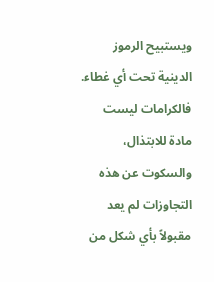ويستبيح الرموز الدينية تحت أي غطاء. فالكرامات ليست مادة للابتذال، والسكوت عن هذه التجاوزات لم يعد مقبولاً بأي شكل من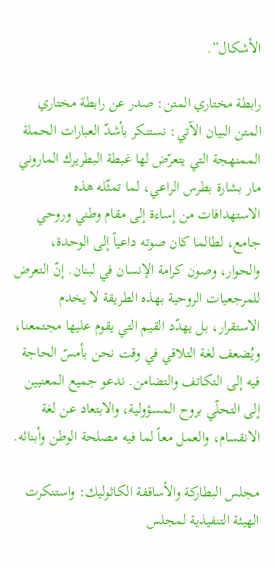الأشكال”.

رابطة مختاري المتن: صدر عن رابطة مختاري المتن البيان الآتي: نستنكر بأشدّ العبارات الحملة الممنهجة التي يتعرّض لها غبطة البطريرك الماروني مار بشارة بطرس الراعي، لما تمثّله هذه الاستهدافات من إساءة إلى مقام وطني وروحي جامع، لطالما كان صوته داعياً إلى الوحدة، والحوار، وصون كرامة الإنسان في لبنان. إنّ التعرض للمرجعيات الروحية بهذه الطريقة لا يخدم الاستقرار، بل يهدّد القيم التي يقوم عليها مجتمعنا، ويُضعف لغة التلاقي في وقت نحن بأمسّ الحاجة فيه إلى التكاتف والتضامن. ندعو جميع المعنيين إلى التحلّي بروح المسؤولية، والابتعاد عن لغة الانقسام، والعمل معاً لما فيه مصلحة الوطن وأبنائه.

مجلس البطاركة والأساقفة الكاثوليك: واستنكرت الهيئة التنفيذية لمجلس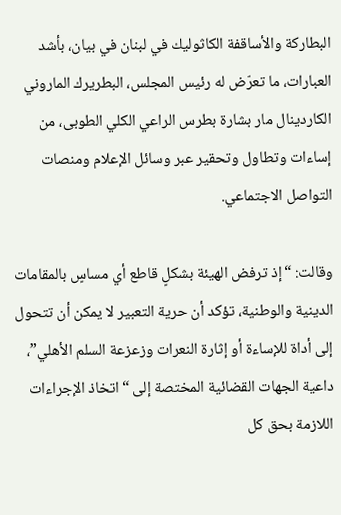البطاركة والأساقفة الكاثوليك في لبنان في بيان، بأشد العبارات، ما تعرّض له رئيس المجلس، البطريرك الماروني الكاردينال مار بشارة بطرس الراعي الكلي الطوبى، من إساءات وتطاول وتحقير عبر وسائل الإعلام ومنصات التواصل الاجتماعي.

وقالت: “إذ ترفض الهيئة بشكلٍ قاطع أي مساسٍ بالمقامات الدينية والوطنية، تؤكد أن حرية التعبير لا يمكن أن تتحول إلى أداة للإساءة أو إثارة النعرات وزعزعة السلم الأهلي”، داعية الجهات القضائية المختصة إلى “اتخاذ الإجراءات اللازمة بحق كل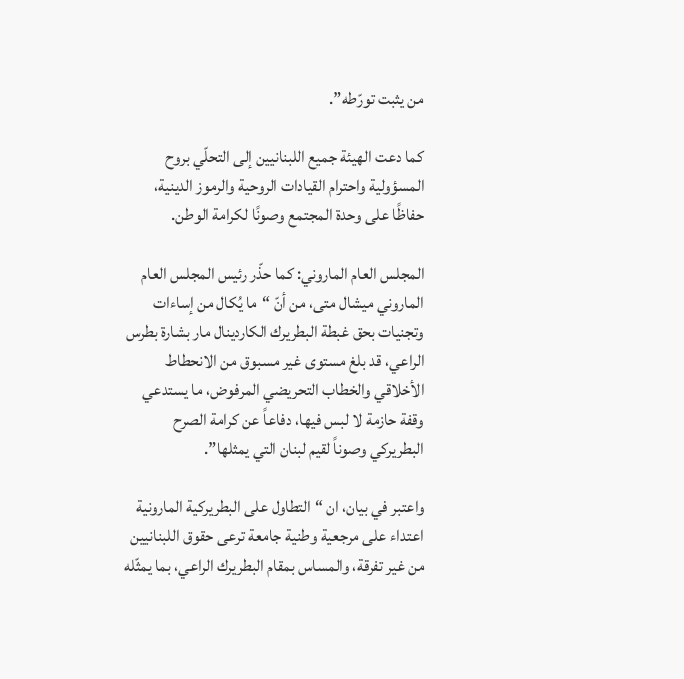من يثبت تورّطه”.

كما دعت الهيئة جميع اللبنانيين إلى التحلّي بروح المسؤولية واحترام القيادات الروحية والرموز الدينية، حفاظًا على وحدة المجتمع وصونًا لكرامة الوطن.

المجلس العام الماروني: كما حذّر رئيس المجلس العام الماروني ميشال متى، من أنّ “ما يُكال من إساءات وتجنيات بحق غبطة البطريرك الكاردينال مار بشارة بطرس الراعي، قد بلغ مستوى غير مسبوق من الانحطاط الأخلاقي والخطاب التحريضي المرفوض، ما يستدعي وقفة حازمة لا لبس فيها، دفاعاً عن كرامة الصرح البطريركي وصوناً لقيم لبنان التي يمثلها”.

واعتبر في بيان، ان “التطاول على البطريركية المارونية اعتداء على مرجعية وطنية جامعة ترعى حقوق اللبنانيين من غير تفرقة، والمساس بمقام البطريرك الراعي، بما يمثّله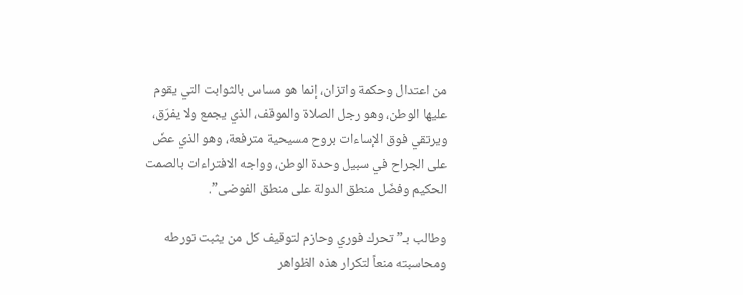من اعتدال وحكمة واتزان، إنما هو مساس بالثوابت التي يقوم عليها الوطن، وهو رجل الصلاة والموقف، الذي يجمع ولا يفرّق، ويرتقي فوق الإساءات بروح مسيحية مترفعة، وهو الذي عضّ على الجراح في سبيل وحدة الوطن، وواجه الافتراءات بالصمت الحكيم وفضّل منطق الدولة على منطق الفوضى”.

وطالب بـ”تحرك فوري وحازم لتوقيف كل من يثبت تورطه ومحاسبته منعاً لتكرار هذه الظواهر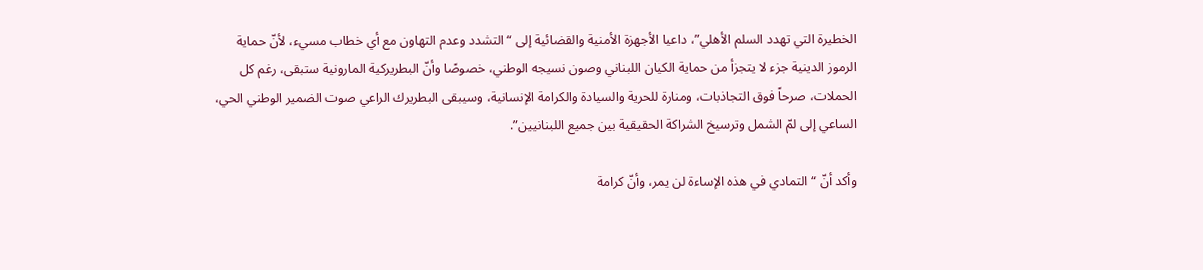الخطيرة التي تهدد السلم الأهلي”، داعيا الأجهزة الأمنية والقضائية إلى “التشدد وعدم التهاون مع أي خطاب مسيء، لأنّ حماية الرموز الدينية جزء لا يتجزأ من حماية الكيان اللبناني وصون نسيجه الوطني، خصوصًا وأنّ البطريركية المارونية ستبقى، رغم كل الحملات، صرحاً فوق التجاذبات، ومنارة للحرية والسيادة والكرامة الإنسانية، وسيبقى البطريرك الراعي صوت الضمير الوطني الحي، الساعي إلى لمّ الشمل وترسيخ الشراكة الحقيقية بين جميع اللبنانيين”.

وأكد أنّ “التمادي في هذه الإساءة لن يمر، وأنّ كرامة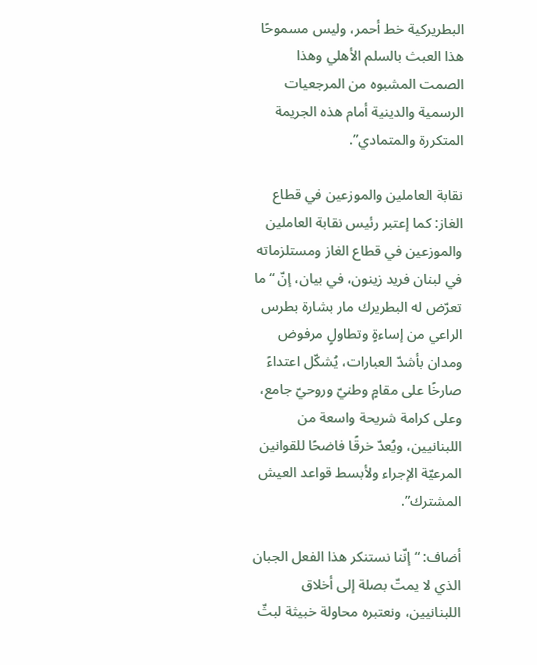البطريركية خط أحمر، وليس مسموحًا هذا العبث بالسلم الأهلي وهذا الصمت المشبوه من المرجعيات الرسمية والدينية أمام هذه الجريمة المتكررة والمتمادي”.

نقابة العاملين والموزعين في قطاع الغاز: كما إعتبر رئيس نقابة العاملين والموزعين في قطاع الغاز ومستلزماته في لبنان فريد زينون، في بيان، إنّ “ما تعرّض له البطريرك مار بشارة بطرس الراعي من إساءةٍ وتطاولٍ مرفوض ومدان بأشدّ العبارات، يُشكّل اعتداءً صارخًا على مقامٍ وطنيّ وروحيّ جامع، وعلى كرامة شريحة واسعة من اللبنانيين، ويُعدّ خرقًا فاضحًا للقوانين المرعيّة الإجراء ولأبسط قواعد العيش المشترك”.

أضاف: “إنّنا نستنكر هذا الفعل الجبان الذي لا يمتّ بصلة إلى أخلاق اللبنانيين، ونعتبره محاولة خبيثة لبثّ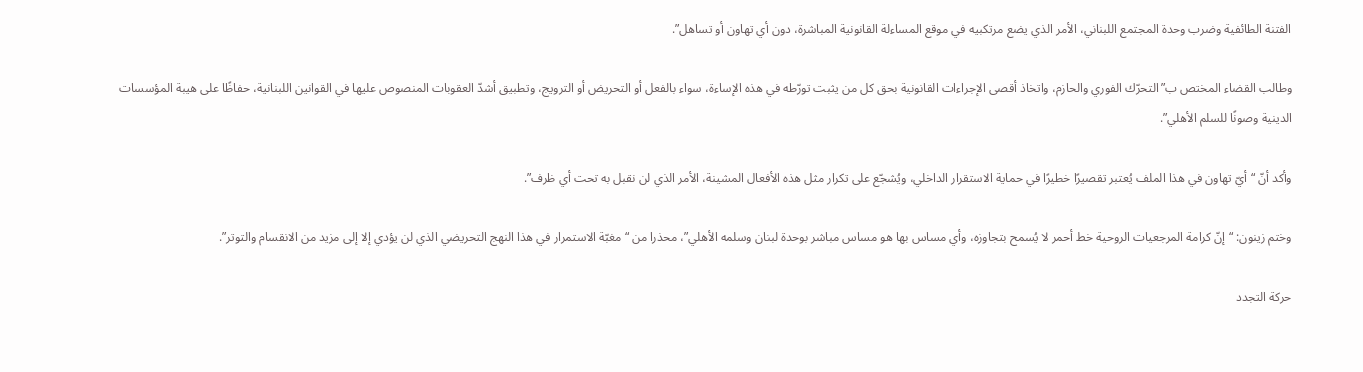الفتنة الطائفية وضرب وحدة المجتمع اللبناني، الأمر الذي يضع مرتكبيه في موقع المساءلة القانونية المباشرة، دون أي تهاون أو تساهل”.

وطالب القضاء المختص ب”التحرّك الفوري والحازم، واتخاذ أقصى الإجراءات القانونية بحق كل من يثبت تورّطه في هذه الإساءة، سواء بالفعل أو التحريض أو الترويج، وتطبيق أشدّ العقوبات المنصوص عليها في القوانين اللبنانية، حفاظًا على هيبة المؤسسات الدينية وصونًا للسلم الأهلي”.

وأكد أنّ “أيّ تهاون في هذا الملف يُعتبر تقصيرًا خطيرًا في حماية الاستقرار الداخلي، ويُشجّع على تكرار مثل هذه الأفعال المشينة، الأمر الذي لن نقبل به تحت أي ظرف”.

وختم زينون: “إنّ كرامة المرجعيات الروحية خط أحمر لا يُسمح بتجاوزه، وأي مساس بها هو مساس مباشر بوحدة لبنان وسلمه الأهلي”، محذرا من “مغبّة الاستمرار في هذا النهج التحريضي الذي لن يؤدي إلا إلى مزيد من الانقسام والتوتر”.

حركة التجدد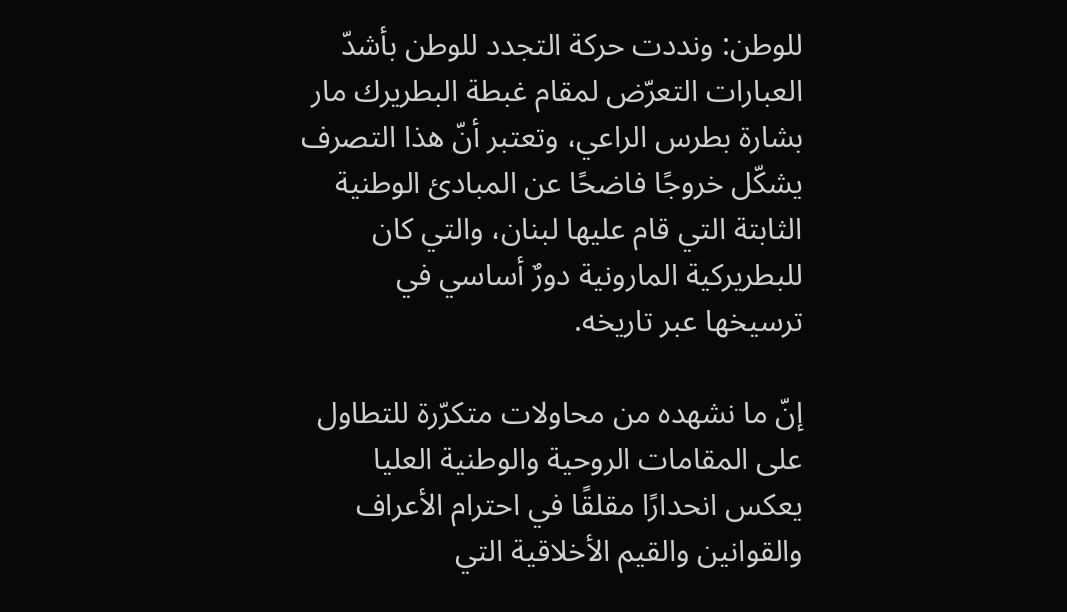للوطن: ونددت حركة التجدد للوطن بأشدّ العبارات التعرّض لمقام غبطة البطريرك مار بشارة بطرس الراعي، وتعتبر أنّ هذا التصرف يشكّل خروجًا فاضحًا عن المبادئ الوطنية الثابتة التي قام عليها لبنان، والتي كان للبطريركية المارونية دورٌ أساسي في ترسيخها عبر تاريخه.

إنّ ما نشهده من محاولات متكرّرة للتطاول على المقامات الروحية والوطنية العليا يعكس انحدارًا مقلقًا في احترام الأعراف والقوانين والقيم الأخلاقية التي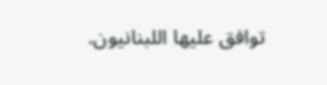توافق عليها اللبنانيون.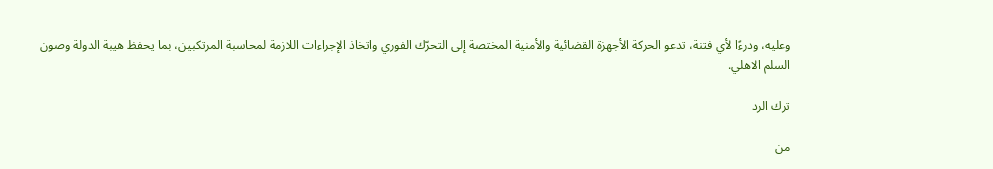وعليه، ودرءًا لأي فتنة، تدعو الحركة الأجهزة القضائية والأمنية المختصة إلى التحرّك الفوري واتخاذ الإجراءات اللازمة لمحاسبة المرتكبين، بما يحفظ هيبة الدولة وصون السلم الاهلي.

ترك الرد

من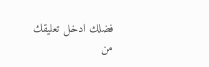فضلك ادخل تعليقك
من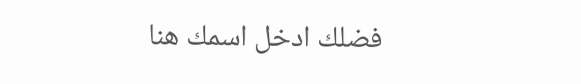فضلك ادخل اسمك هنا